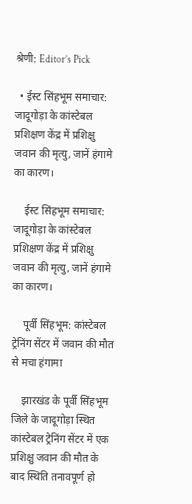श्रेणी: Editor’s Pick

  • ईस्ट सिंहभूम समाचार: जादूगोड़ा के कांस्टेबल प्रशिक्षण केंद्र में प्रशिक्षु जवान की मृत्यु, जानें हंगामे का कारण।

    ईस्ट सिंहभूम समाचार: जादूगोड़ा के कांस्टेबल प्रशिक्षण केंद्र में प्रशिक्षु जवान की मृत्यु, जानें हंगामे का कारण।

    पूर्वी सिंहभूम: कांस्टेबल ट्रेनिंग सेंटर में जवान की मौत से मचा हंगामा

    झारखंड के पूर्वी सिंहभूम जिले के जादूगोड़ा स्थित कांस्टेबल ट्रेनिंग सेंटर में एक प्रशिक्षु जवान की मौत के बाद स्थिति तनावपूर्ण हो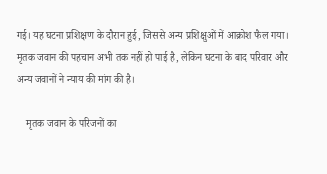गई। यह घटना प्रशिक्षण के दौरान हुई, जिससे अन्य प्रशिक्षुओं में आक्रोश फैल गया। मृतक जवान की पहचान अभी तक नहीं हो पाई है, लेकिन घटना के बाद परिवार और अन्य जवानों ने न्याय की मांग की है।

    मृतक जवान के परिजनों का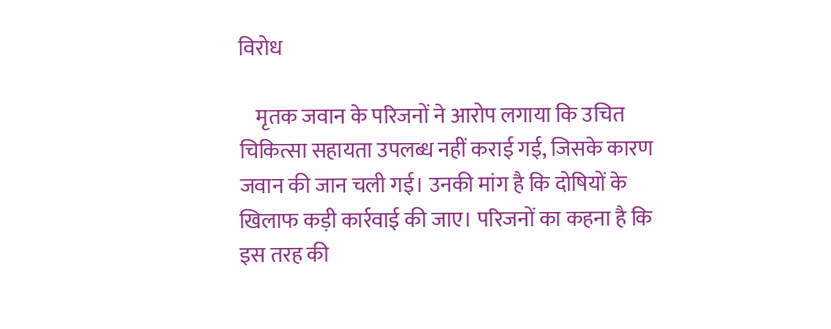विरोध

    मृतक जवान के परिजनों ने आरोप लगाया कि उचित चिकित्सा सहायता उपलब्ध नहीं कराई गई, जिसके कारण जवान की जान चली गई। उनकी मांग है कि दोषियों के खिलाफ कड़ी कार्रवाई की जाए। परिजनों का कहना है कि इस तरह की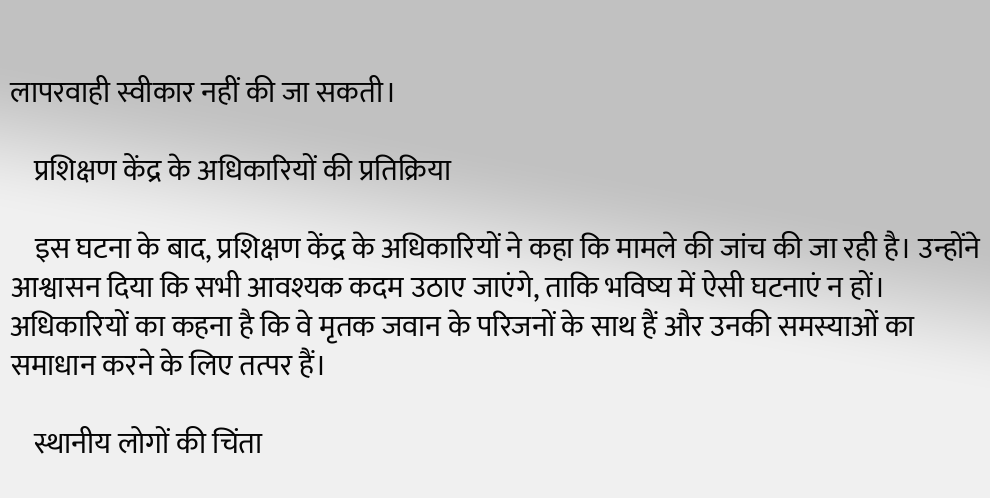लापरवाही स्वीकार नहीं की जा सकती।

    प्रशिक्षण केंद्र के अधिकारियों की प्रतिक्रिया

    इस घटना के बाद, प्रशिक्षण केंद्र के अधिकारियों ने कहा कि मामले की जांच की जा रही है। उन्होंने आश्वासन दिया कि सभी आवश्यक कदम उठाए जाएंगे, ताकि भविष्य में ऐसी घटनाएं न हों। अधिकारियों का कहना है कि वे मृतक जवान के परिजनों के साथ हैं और उनकी समस्याओं का समाधान करने के लिए तत्पर हैं।

    स्थानीय लोगों की चिंता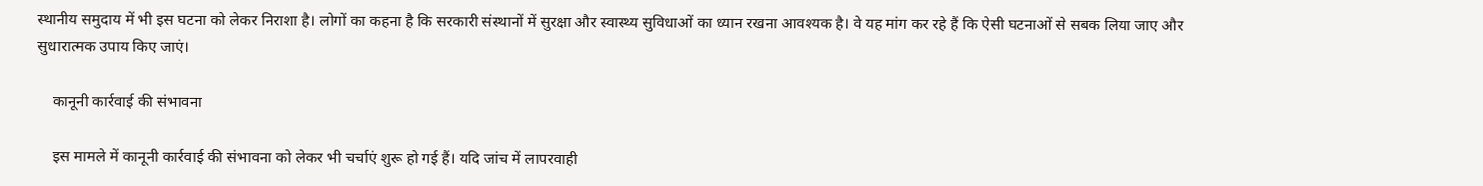स्थानीय समुदाय में भी इस घटना को लेकर निराशा है। लोगों का कहना है कि सरकारी संस्थानों में सुरक्षा और स्वास्थ्य सुविधाओं का ध्यान रखना आवश्यक है। वे यह मांग कर रहे हैं कि ऐसी घटनाओं से सबक लिया जाए और सुधारात्मक उपाय किए जाएं।

    कानूनी कार्रवाई की संभावना

    इस मामले में कानूनी कार्रवाई की संभावना को लेकर भी चर्चाएं शुरू हो गई हैं। यदि जांच में लापरवाही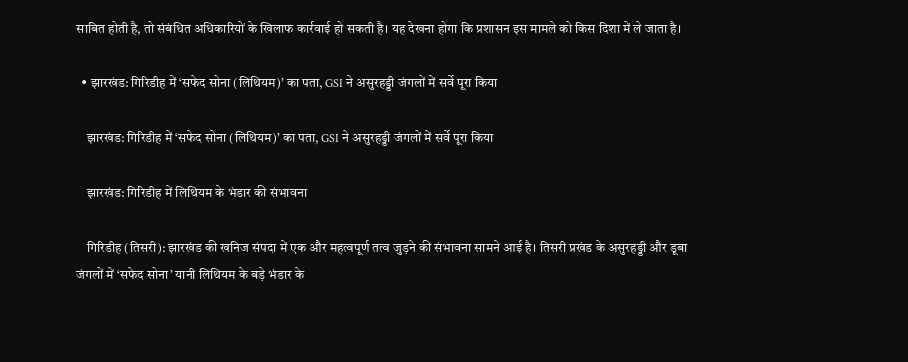साबित होती है, तो संबंधित अधिकारियों के खिलाफ कार्रवाई हो सकती है। यह देखना होगा कि प्रशासन इस मामले को किस दिशा में ले जाता है।

  • झारखंड: गिरिडीह में ‘सफेद सोना (लिथियम)’ का पता, GSI ने असुरहड्डी जंगलों में सर्वे पूरा किया

    झारखंड: गिरिडीह में ‘सफेद सोना (लिथियम)’ का पता, GSI ने असुरहड्डी जंगलों में सर्वे पूरा किया

    झारखंड: गिरिडीह में लिथियम के भंडार की संभावना

    गिरिडीह (तिसरी): झारखंड की खनिज संपदा में एक और महत्वपूर्ण तत्व जुड़ने की संभावना सामने आई है। तिसरी प्रखंड के असुरहड्डी और डूबा जंगलों में ‘सफेद सोना’ यानी लिथियम के बड़े भंडार के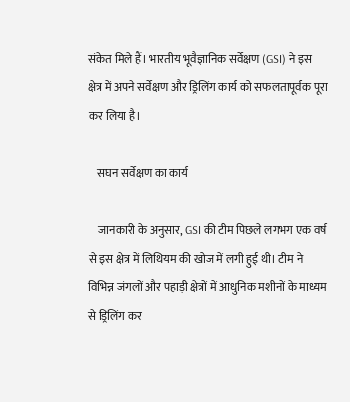संकेत मिले हैं। भारतीय भूवैज्ञानिक सर्वेक्षण (GSI) ने इस क्षेत्र में अपने सर्वेक्षण और ड्रिलिंग कार्य को सफलतापूर्वक पूरा कर लिया है।

    सघन सर्वेक्षण का कार्य

    जानकारी के अनुसार, GSI की टीम पिछले लगभग एक वर्ष से इस क्षेत्र में लिथियम की खोज में लगी हुई थी। टीम ने विभिन्न जंगलों और पहाड़ी क्षेत्रों में आधुनिक मशीनों के माध्यम से ड्रिलिंग कर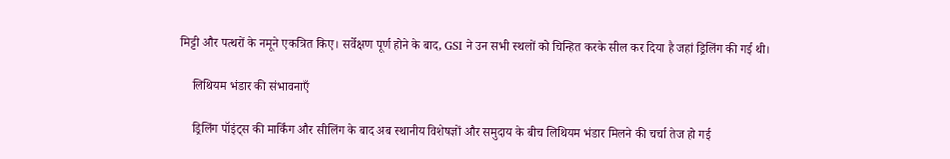मिट्टी और पत्थरों के नमूने एकत्रित किए। सर्वेक्षण पूर्ण होने के बाद, GSI ने उन सभी स्थलों को चिन्हित करके सील कर दिया है जहां ड्रिलिंग की गई थी।

    लिथियम भंडार की संभावनाएँ

    ड्रिलिंग पॉइंट्स की मार्किंग और सीलिंग के बाद अब स्थानीय विशेषज्ञों और समुदाय के बीच लिथियम भंडार मिलने की चर्चा तेज हो गई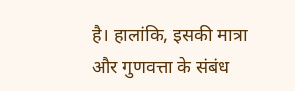है। हालांकि, इसकी मात्रा और गुणवत्ता के संबंध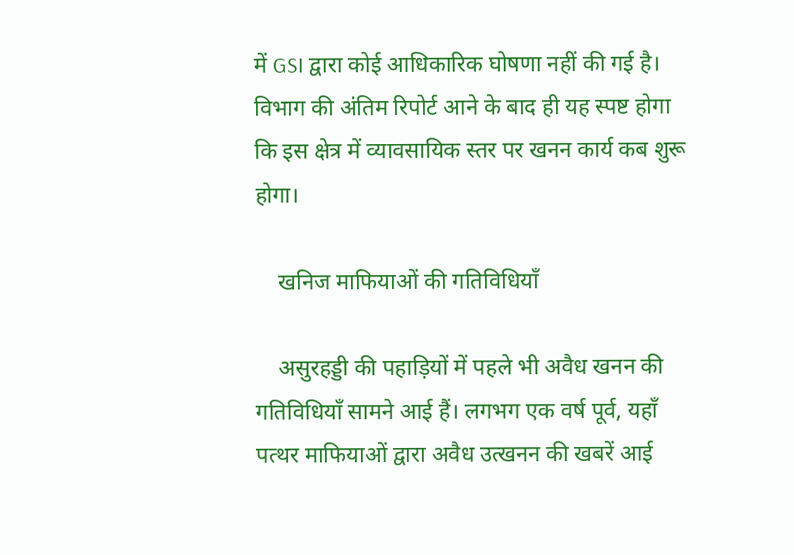में GSI द्वारा कोई आधिकारिक घोषणा नहीं की गई है। विभाग की अंतिम रिपोर्ट आने के बाद ही यह स्पष्ट होगा कि इस क्षेत्र में व्यावसायिक स्तर पर खनन कार्य कब शुरू होगा।

    खनिज माफियाओं की गतिविधियाँ

    असुरहड्डी की पहाड़ियों में पहले भी अवैध खनन की गतिविधियाँ सामने आई हैं। लगभग एक वर्ष पूर्व, यहाँ पत्थर माफियाओं द्वारा अवैध उत्खनन की खबरें आई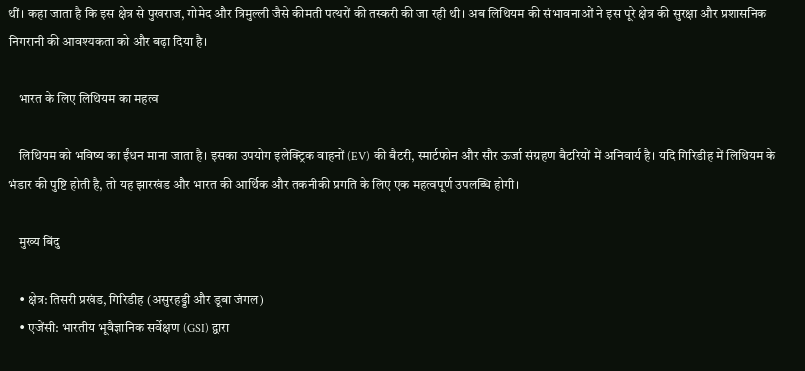थीं। कहा जाता है कि इस क्षेत्र से पुखराज, गोमेद और त्रिमुल्ली जैसे कीमती पत्थरों की तस्करी की जा रही थी। अब लिथियम की संभावनाओं ने इस पूरे क्षेत्र की सुरक्षा और प्रशासनिक निगरानी की आवश्यकता को और बढ़ा दिया है।

    भारत के लिए लिथियम का महत्व

    लिथियम को भविष्य का ईंधन माना जाता है। इसका उपयोग इलेक्ट्रिक वाहनों (EV) की बैटरी, स्मार्टफोन और सौर ऊर्जा संग्रहण बैटरियों में अनिवार्य है। यदि गिरिडीह में लिथियम के भंडार की पुष्टि होती है, तो यह झारखंड और भारत की आर्थिक और तकनीकी प्रगति के लिए एक महत्वपूर्ण उपलब्धि होगी।

    मुख्य बिंदु

    • क्षेत्र: तिसरी प्रखंड, गिरिडीह (असुरहड्डी और डूबा जंगल)
    • एजेंसी: भारतीय भूवैज्ञानिक सर्वेक्षण (GSI) द्वारा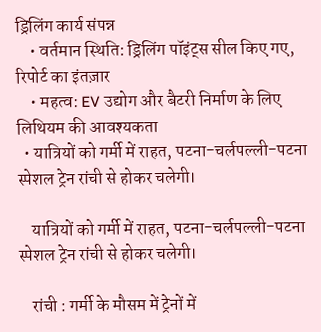ड्रिलिंग कार्य संपन्न
    • वर्तमान स्थिति: ड्रिलिंग पॉइंट्स सील किए गए, रिपोर्ट का इंतज़ार
    • महत्व: EV उद्योग और बैटरी निर्माण के लिए लिथियम की आवश्यकता
  • यात्रियों को गर्मी में राहत, पटना-चर्लपल्ली-पटना स्पेशल ट्रेन रांची से होकर चलेगी।

    यात्रियों को गर्मी में राहत, पटना-चर्लपल्ली-पटना स्पेशल ट्रेन रांची से होकर चलेगी।

    रांची : गर्मी के मौसम में ट्रेनों में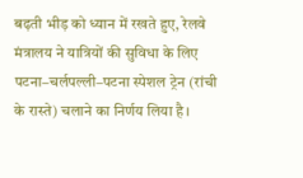बढ़ती भीड़ को ध्यान में रखते हुए, रेलवे मंत्रालय ने यात्रियों की सुविधा के लिए पटना–चर्लपल्ली–पटना स्पेशल ट्रेन (रांची के रास्ते) चलाने का निर्णय लिया है।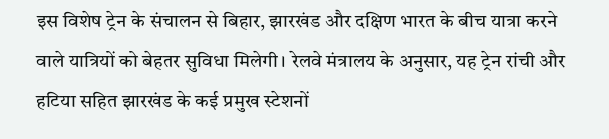इस विशेष ट्रेन के संचालन से बिहार, झारखंड और दक्षिण भारत के बीच यात्रा करने वाले यात्रियों को बेहतर सुविधा मिलेगी। रेलवे मंत्रालय के अनुसार, यह ट्रेन रांची और हटिया सहित झारखंड के कई प्रमुख स्टेशनों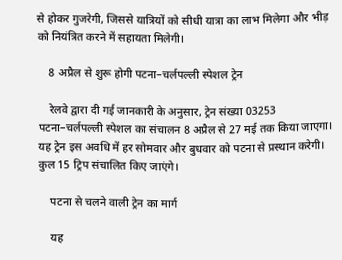से होकर गुजरेगी, जिससे यात्रियों को सीधी यात्रा का लाभ मिलेगा और भीड़ को नियंत्रित करने में सहायता मिलेगी।

    8 अप्रैल से शुरू होगी पटना–चर्लपल्ली स्पेशल ट्रेन

    रेलवे द्वारा दी गई जानकारी के अनुसार, ट्रेन संख्या 03253 पटना–चर्लपल्ली स्पेशल का संचालन 8 अप्रैल से 27 मई तक किया जाएगा। यह ट्रेन इस अवधि में हर सोमवार और बुधवार को पटना से प्रस्थान करेगी। कुल 15 ट्रिप संचालित किए जाएंगे।

    पटना से चलने वाली ट्रेन का मार्ग

    यह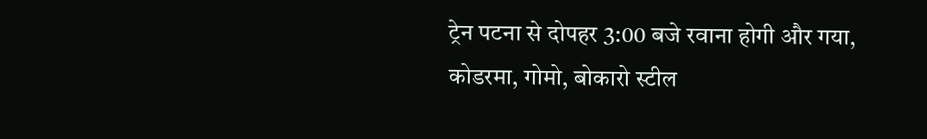ट्रेन पटना से दोपहर 3:00 बजे रवाना होगी और गया, कोडरमा, गोमो, बोकारो स्टील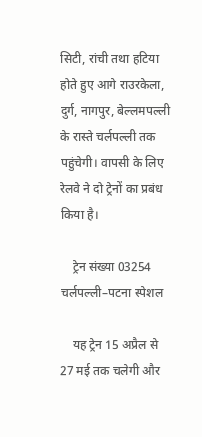सिटी, रांची तथा हटिया होते हुए आगे राउरकेला, दुर्ग, नागपुर, बेल्लमपल्ली के रास्ते चर्लपल्ली तक पहुंचेगी। वापसी के लिए रेलवे ने दो ट्रेनों का प्रबंध किया है।

    ट्रेन संख्या 03254 चर्लपल्ली–पटना स्पेशल

    यह ट्रेन 15 अप्रैल से 27 मई तक चलेगी और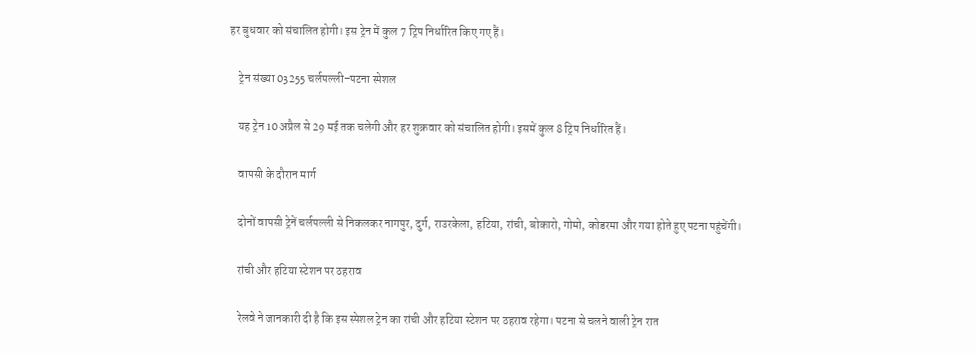हर बुधवार को संचालित होगी। इस ट्रेन में कुल 7 ट्रिप निर्धारित किए गए हैं।

    ट्रेन संख्या 03255 चर्लपल्ली–पटना स्पेशल

    यह ट्रेन 10 अप्रैल से 29 मई तक चलेगी और हर शुक्रवार को संचालित होगी। इसमें कुल 8 ट्रिप निर्धारित हैं।

    वापसी के दौरान मार्ग

    दोनों वापसी ट्रेनें चर्लपल्ली से निकलकर नागपुर, दुर्ग, राउरकेला, हटिया, रांची, बोकारो, गोमो, कोडरमा और गया होते हुए पटना पहुंचेंगी।

    रांची और हटिया स्टेशन पर ठहराव

    रेलवे ने जानकारी दी है कि इस स्पेशल ट्रेन का रांची और हटिया स्टेशन पर ठहराव रहेगा। पटना से चलने वाली ट्रेन रात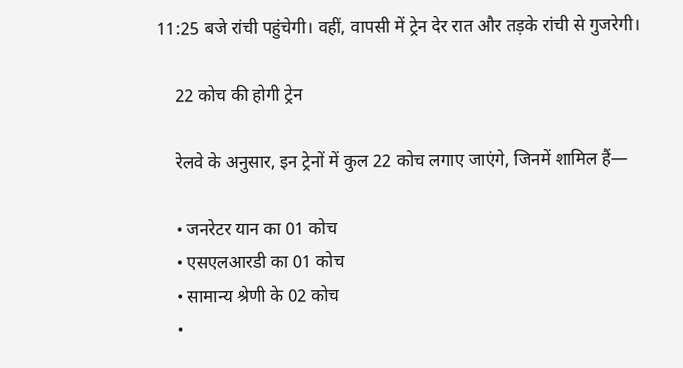11:25 बजे रांची पहुंचेगी। वहीं, वापसी में ट्रेन देर रात और तड़के रांची से गुजरेगी।

    22 कोच की होगी ट्रेन

    रेलवे के अनुसार, इन ट्रेनों में कुल 22 कोच लगाए जाएंगे, जिनमें शामिल हैं—

    • जनरेटर यान का 01 कोच
    • एसएलआरडी का 01 कोच
    • सामान्य श्रेणी के 02 कोच
    •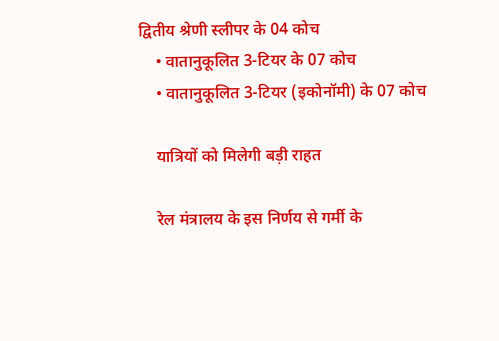द्वितीय श्रेणी स्लीपर के 04 कोच
    • वातानुकूलित 3-टियर के 07 कोच
    • वातानुकूलित 3-टियर (इकोनॉमी) के 07 कोच

    यात्रियों को मिलेगी बड़ी राहत

    रेल मंत्रालय के इस निर्णय से गर्मी के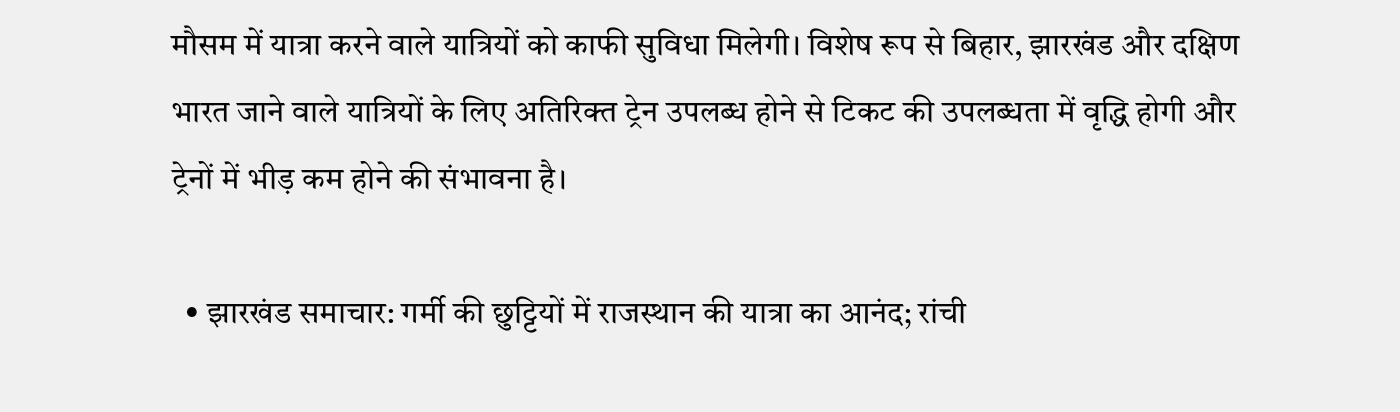मौसम में यात्रा करने वाले यात्रियों को काफी सुविधा मिलेगी। विशेष रूप से बिहार, झारखंड और दक्षिण भारत जाने वाले यात्रियों के लिए अतिरिक्त ट्रेन उपलब्ध होने से टिकट की उपलब्धता में वृद्धि होगी और ट्रेनों में भीड़ कम होने की संभावना है।

  • झारखंड समाचार: गर्मी की छुट्टियों में राजस्थान की यात्रा का आनंद; रांची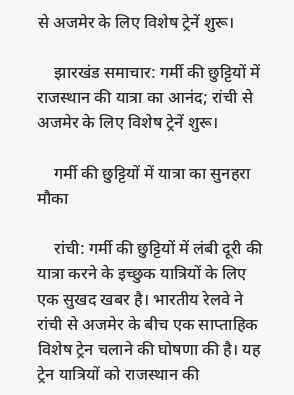से अजमेर के लिए विशेष ट्रेनें शुरू।

    झारखंड समाचार: गर्मी की छुट्टियों में राजस्थान की यात्रा का आनंद; रांची से अजमेर के लिए विशेष ट्रेनें शुरू।

    गर्मी की छुट्टियों में यात्रा का सुनहरा मौका

    रांची: गर्मी की छुट्टियों में लंबी दूरी की यात्रा करने के इच्छुक यात्रियों के लिए एक सुखद खबर है। भारतीय रेलवे ने रांची से अजमेर के बीच एक साप्ताहिक विशेष ट्रेन चलाने की घोषणा की है। यह ट्रेन यात्रियों को राजस्थान की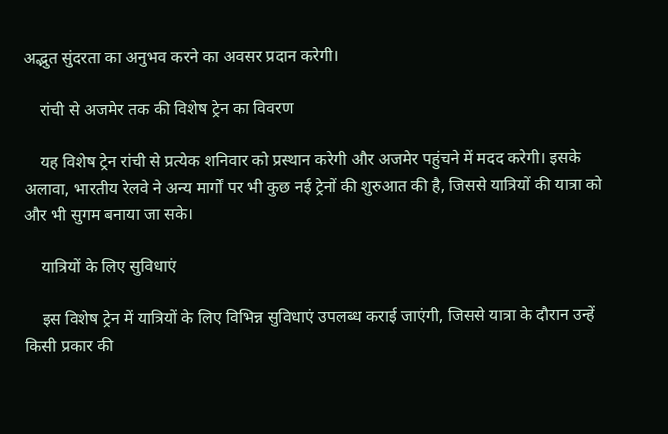अद्भुत सुंदरता का अनुभव करने का अवसर प्रदान करेगी।

    रांची से अजमेर तक की विशेष ट्रेन का विवरण

    यह विशेष ट्रेन रांची से प्रत्येक शनिवार को प्रस्थान करेगी और अजमेर पहुंचने में मदद करेगी। इसके अलावा, भारतीय रेलवे ने अन्य मार्गों पर भी कुछ नई ट्रेनों की शुरुआत की है, जिससे यात्रियों की यात्रा को और भी सुगम बनाया जा सके।

    यात्रियों के लिए सुविधाएं

    इस विशेष ट्रेन में यात्रियों के लिए विभिन्न सुविधाएं उपलब्ध कराई जाएंगी, जिससे यात्रा के दौरान उन्हें किसी प्रकार की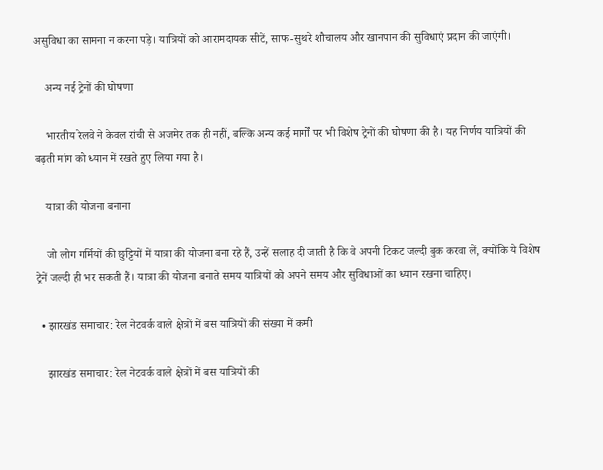असुविधा का सामना न करना पड़े। यात्रियों को आरामदायक सीटें, साफ-सुथरे शौचालय और खानपान की सुविधाएं प्रदान की जाएंगी।

    अन्य नई ट्रेनों की घोषणा

    भारतीय रेलवे ने केवल रांची से अजमेर तक ही नहीं, बल्कि अन्य कई मार्गों पर भी विशेष ट्रेनों की घोषणा की है। यह निर्णय यात्रियों की बढ़ती मांग को ध्यान में रखते हुए लिया गया है।

    यात्रा की योजना बनाना

    जो लोग गर्मियों की छुट्टियों में यात्रा की योजना बना रहे हैं, उन्हें सलाह दी जाती है कि वे अपनी टिकट जल्दी बुक करवा लें, क्योंकि ये विशेष ट्रेनें जल्दी ही भर सकती हैं। यात्रा की योजना बनाते समय यात्रियों को अपने समय और सुविधाओं का ध्यान रखना चाहिए।

  • झारखंड समाचार: रेल नेटवर्क वाले क्षेत्रों में बस यात्रियों की संख्या में कमी

    झारखंड समाचार: रेल नेटवर्क वाले क्षेत्रों में बस यात्रियों की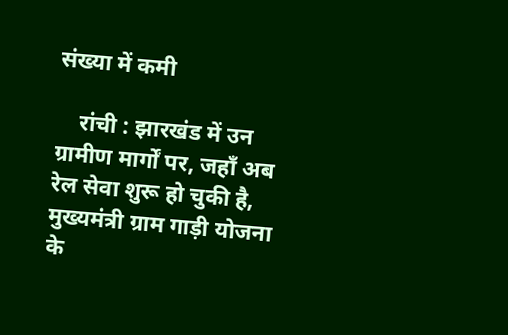संख्या में कमी

    रांची : झारखंड में उन ग्रामीण मार्गों पर, जहाँ अब रेल सेवा शुरू हो चुकी है, मुख्यमंत्री ग्राम गाड़ी योजना के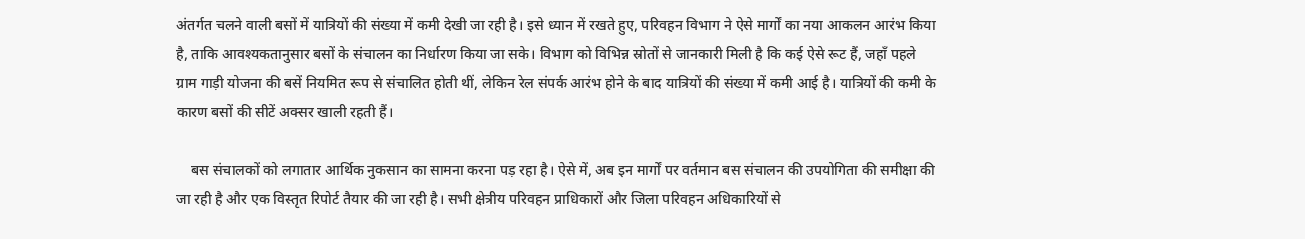अंतर्गत चलने वाली बसों में यात्रियों की संख्या में कमी देखी जा रही है। इसे ध्यान में रखते हुए, परिवहन विभाग ने ऐसे मार्गों का नया आकलन आरंभ किया है, ताकि आवश्यकतानुसार बसों के संचालन का निर्धारण किया जा सके। विभाग को विभिन्न स्रोतों से जानकारी मिली है कि कई ऐसे रूट हैं, जहाँ पहले ग्राम गाड़ी योजना की बसें नियमित रूप से संचालित होती थीं, लेकिन रेल संपर्क आरंभ होने के बाद यात्रियों की संख्या में कमी आई है। यात्रियों की कमी के कारण बसों की सीटें अक्सर खाली रहती हैं।

    बस संचालकों को लगातार आर्थिक नुकसान का सामना करना पड़ रहा है। ऐसे में, अब इन मार्गों पर वर्तमान बस संचालन की उपयोगिता की समीक्षा की जा रही है और एक विस्तृत रिपोर्ट तैयार की जा रही है। सभी क्षेत्रीय परिवहन प्राधिकारों और जिला परिवहन अधिकारियों से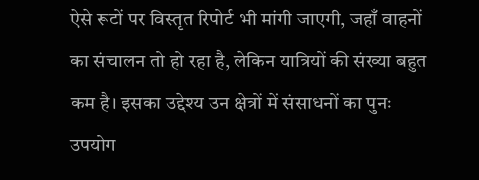ऐसे रूटों पर विस्तृत रिपोर्ट भी मांगी जाएगी, जहाँ वाहनों का संचालन तो हो रहा है, लेकिन यात्रियों की संख्या बहुत कम है। इसका उद्देश्य उन क्षेत्रों में संसाधनों का पुनः उपयोग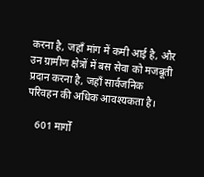करना है, जहाँ मांग में कमी आई है, और उन ग्रामीण क्षेत्रों में बस सेवा को मजबूती प्रदान करना है, जहाँ सार्वजनिक परिवहन की अधिक आवश्यकता है।

    601 मार्गों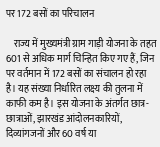पर 172 बसों का परिचालन

    राज्य में मुख्यमंत्री ग्राम गाड़ी योजना के तहत 601 से अधिक मार्ग चिन्हित किए गए हैं, जिन पर वर्तमान में 172 बसों का संचालन हो रहा है। यह संख्या निर्धारित लक्ष्य की तुलना में काफी कम है। इस योजना के अंतर्गत छात्र-छात्राओं, झारखंड आंदोलनकारियों, दिव्यांगजनों और 60 वर्ष या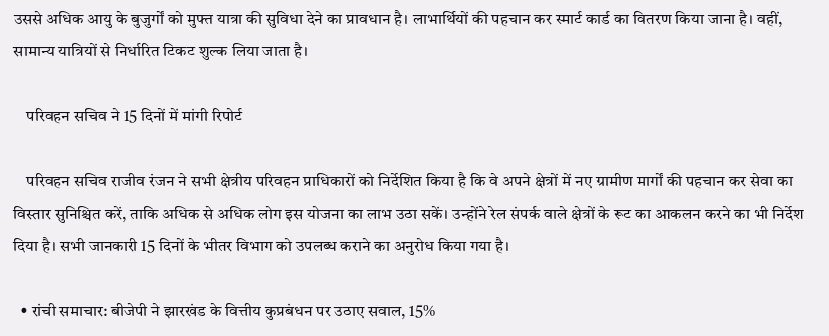उससे अधिक आयु के बुजुर्गों को मुफ्त यात्रा की सुविधा देने का प्रावधान है। लाभार्थियों की पहचान कर स्मार्ट कार्ड का वितरण किया जाना है। वहीं, सामान्य यात्रियों से निर्धारित टिकट शुल्क लिया जाता है।

    परिवहन सचिव ने 15 दिनों में मांगी रिपोर्ट

    परिवहन सचिव राजीव रंजन ने सभी क्षेत्रीय परिवहन प्राधिकारों को निर्देशित किया है कि वे अपने क्षेत्रों में नए ग्रामीण मार्गों की पहचान कर सेवा का विस्तार सुनिश्चित करें, ताकि अधिक से अधिक लोग इस योजना का लाभ उठा सकें। उन्होंने रेल संपर्क वाले क्षेत्रों के रूट का आकलन करने का भी निर्देश दिया है। सभी जानकारी 15 दिनों के भीतर विभाग को उपलब्ध कराने का अनुरोध किया गया है।

  • रांची समाचार: बीजेपी ने झारखंड के वित्तीय कुप्रबंधन पर उठाए सवाल, 15%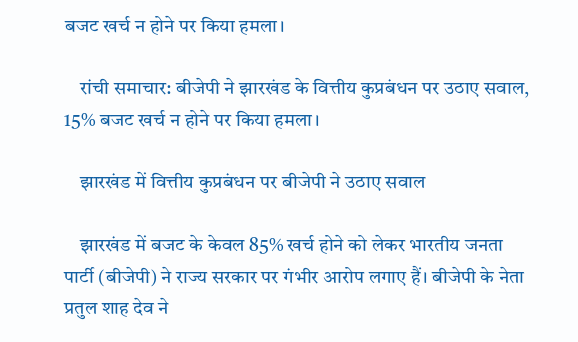बजट खर्च न होने पर किया हमला।

    रांची समाचार: बीजेपी ने झारखंड के वित्तीय कुप्रबंधन पर उठाए सवाल, 15% बजट खर्च न होने पर किया हमला।

    झारखंड में वित्तीय कुप्रबंधन पर बीजेपी ने उठाए सवाल

    झारखंड में बजट के केवल 85% खर्च होने को लेकर भारतीय जनता पार्टी (बीजेपी) ने राज्य सरकार पर गंभीर आरोप लगाए हैं। बीजेपी के नेता प्रतुल शाह देव ने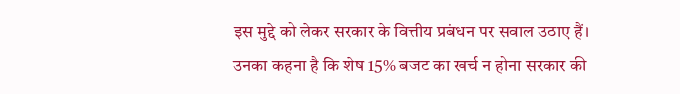इस मुद्दे को लेकर सरकार के वित्तीय प्रबंधन पर सवाल उठाए हैं। उनका कहना है कि शेष 15% बजट का खर्च न होना सरकार की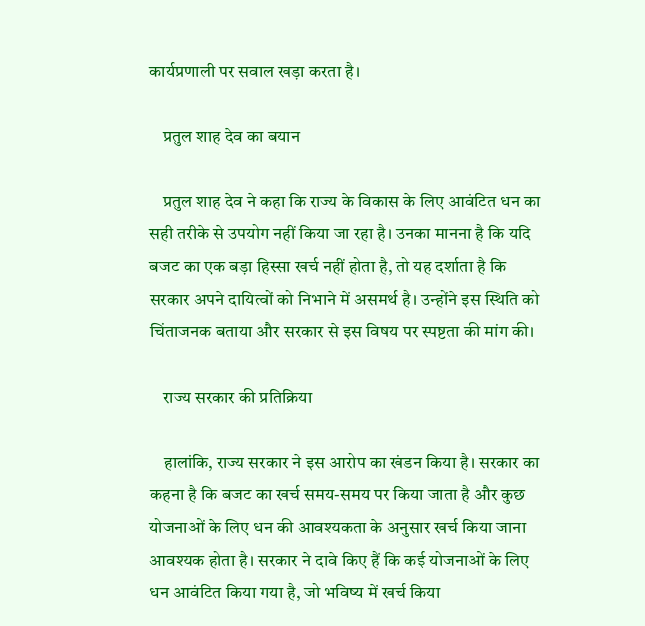कार्यप्रणाली पर सवाल खड़ा करता है।

    प्रतुल शाह देव का बयान

    प्रतुल शाह देव ने कहा कि राज्य के विकास के लिए आवंटित धन का सही तरीके से उपयोग नहीं किया जा रहा है। उनका मानना है कि यदि बजट का एक बड़ा हिस्सा खर्च नहीं होता है, तो यह दर्शाता है कि सरकार अपने दायित्वों को निभाने में असमर्थ है। उन्होंने इस स्थिति को चिंताजनक बताया और सरकार से इस विषय पर स्पष्टता की मांग की।

    राज्य सरकार की प्रतिक्रिया

    हालांकि, राज्य सरकार ने इस आरोप का खंडन किया है। सरकार का कहना है कि बजट का खर्च समय-समय पर किया जाता है और कुछ योजनाओं के लिए धन की आवश्यकता के अनुसार खर्च किया जाना आवश्यक होता है। सरकार ने दावे किए हैं कि कई योजनाओं के लिए धन आवंटित किया गया है, जो भविष्य में खर्च किया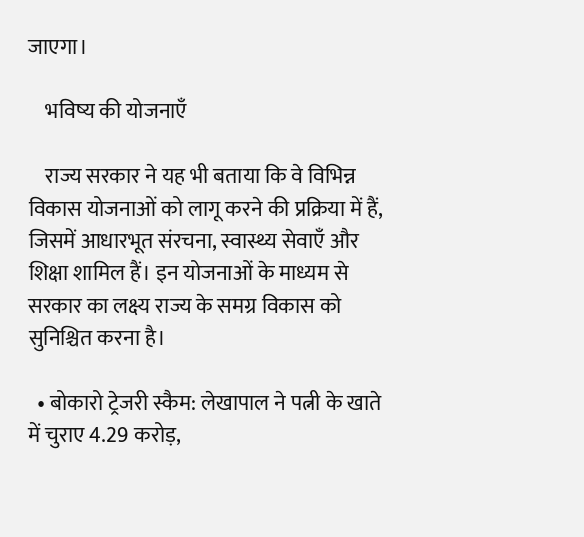जाएगा।

    भविष्य की योजनाएँ

    राज्य सरकार ने यह भी बताया कि वे विभिन्न विकास योजनाओं को लागू करने की प्रक्रिया में हैं, जिसमें आधारभूत संरचना, स्वास्थ्य सेवाएँ और शिक्षा शामिल हैं। इन योजनाओं के माध्यम से सरकार का लक्ष्य राज्य के समग्र विकास को सुनिश्चित करना है।

  • बोकारो ट्रेजरी स्कैम: लेखापाल ने पत्नी के खाते में चुराए 4.29 करोड़,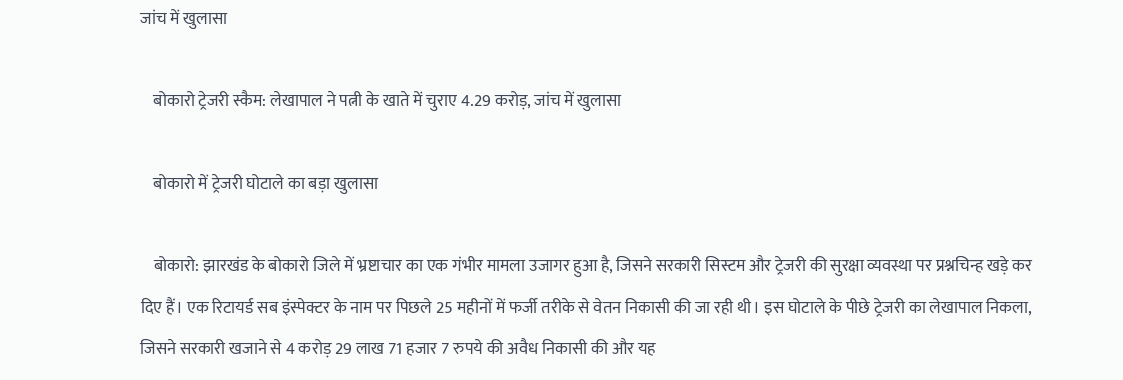जांच में खुलासा

    बोकारो ट्रेजरी स्कैम: लेखापाल ने पत्नी के खाते में चुराए 4.29 करोड़, जांच में खुलासा

    बोकारो में ट्रेजरी घोटाले का बड़ा खुलासा

    बोकारो: झारखंड के बोकारो जिले में भ्रष्टाचार का एक गंभीर मामला उजागर हुआ है, जिसने सरकारी सिस्टम और ट्रेजरी की सुरक्षा व्यवस्था पर प्रश्नचिन्ह खड़े कर दिए हैं। एक रिटायर्ड सब इंस्पेक्टर के नाम पर पिछले 25 महीनों में फर्जी तरीके से वेतन निकासी की जा रही थी। इस घोटाले के पीछे ट्रेजरी का लेखापाल निकला, जिसने सरकारी खजाने से 4 करोड़ 29 लाख 71 हजार 7 रुपये की अवैध निकासी की और यह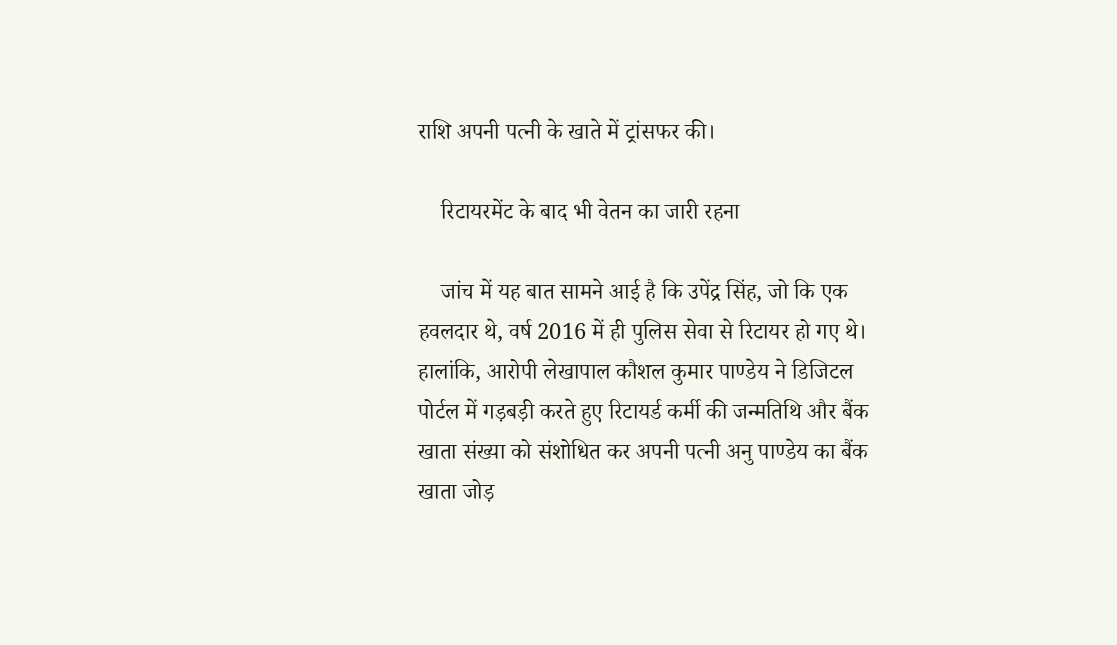राशि अपनी पत्नी के खाते में ट्रांसफर की।

    रिटायरमेंट के बाद भी वेतन का जारी रहना

    जांच में यह बात सामने आई है कि उपेंद्र सिंह, जो कि एक हवलदार थे, वर्ष 2016 में ही पुलिस सेवा से रिटायर हो गए थे। हालांकि, आरोपी लेखापाल कौशल कुमार पाण्डेय ने डिजिटल पोर्टल में गड़बड़ी करते हुए रिटायर्ड कर्मी की जन्मतिथि और बैंक खाता संख्या को संशोधित कर अपनी पत्नी अनु पाण्डेय का बैंक खाता जोड़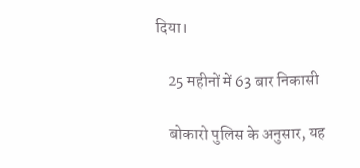दिया।

    25 महीनों में 63 बार निकासी

    बोकारो पुलिस के अनुसार, यह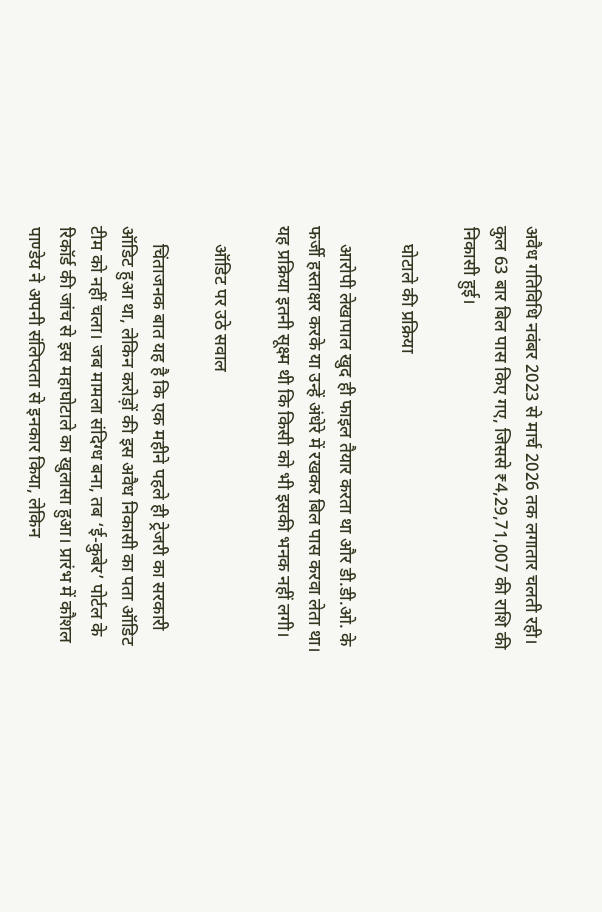अवैध गतिविधि नवंबर 2023 से मार्च 2026 तक लगातार चलती रही। कुल 63 बार बिल पास किए गए, जिससे ₹4,29,71,007 की राशि की निकासी हुई।

    घोटाले की प्रक्रिया

    आरोपी लेखापाल खुद ही फाइल तैयार करता था और डी.डी.ओ. के फर्जी हस्ताक्षर करके या उन्हें अंधेरे में रखकर बिल पास करवा लेता था। यह प्रक्रिया इतनी सूक्ष्म थी कि किसी को भी इसकी भनक नहीं लगी।

    ऑडिट पर उठे सवाल

    चिंताजनक बात यह है कि एक महीने पहले ही ट्रेजरी का सरकारी ऑडिट हुआ था, लेकिन करोड़ों की इस अवैध निकासी का पता ऑडिट टीम को नहीं चला। जब मामला संदिग्ध बना, तब ‘ई-कुबेर’ पोर्टल के रिकॉर्ड की जांच से इस महाघोटाले का खुलासा हुआ। प्रारंभ में कौशल पाण्डेय ने अपनी संलिप्तता से इनकार किया, लेकिन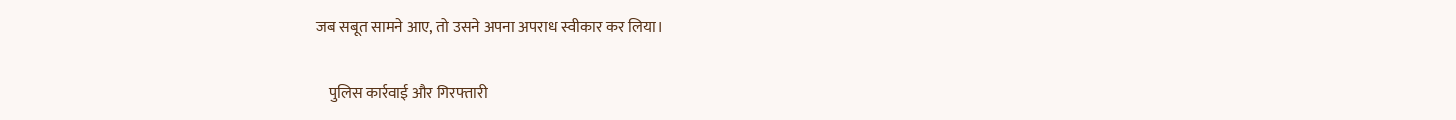जब सबूत सामने आए, तो उसने अपना अपराध स्वीकार कर लिया।

    पुलिस कार्रवाई और गिरफ्तारी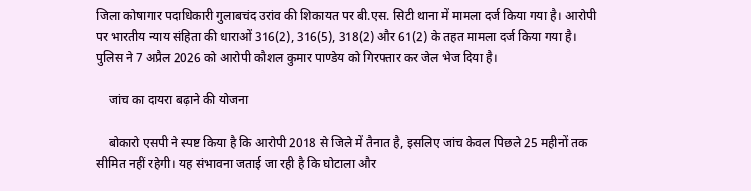जिला कोषागार पदाधिकारी गुलाबचंद उरांव की शिकायत पर बी.एस. सिटी थाना में मामला दर्ज किया गया है। आरोपी पर भारतीय न्याय संहिता की धाराओं 316(2), 316(5), 318(2) और 61(2) के तहत मामला दर्ज किया गया है। पुलिस ने 7 अप्रैल 2026 को आरोपी कौशल कुमार पाण्डेय को गिरफ्तार कर जेल भेज दिया है।

    जांच का दायरा बढ़ाने की योजना

    बोकारो एसपी ने स्पष्ट किया है कि आरोपी 2018 से जिले में तैनात है, इसलिए जांच केवल पिछले 25 महीनों तक सीमित नहीं रहेगी। यह संभावना जताई जा रही है कि घोटाला और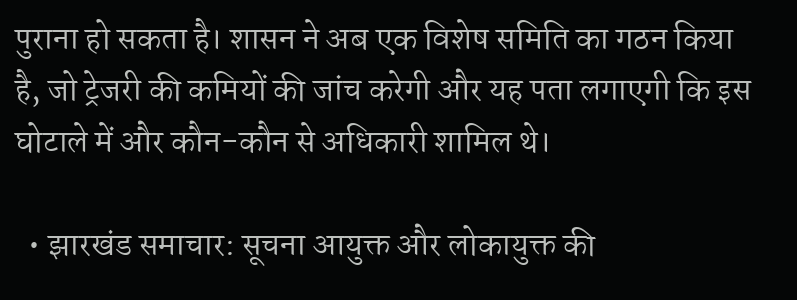पुराना हो सकता है। शासन ने अब एक विशेष समिति का गठन किया है, जो ट्रेजरी की कमियों की जांच करेगी और यह पता लगाएगी कि इस घोटाले में और कौन-कौन से अधिकारी शामिल थे।

  • झारखंड समाचार: सूचना आयुक्त और लोकायुक्त की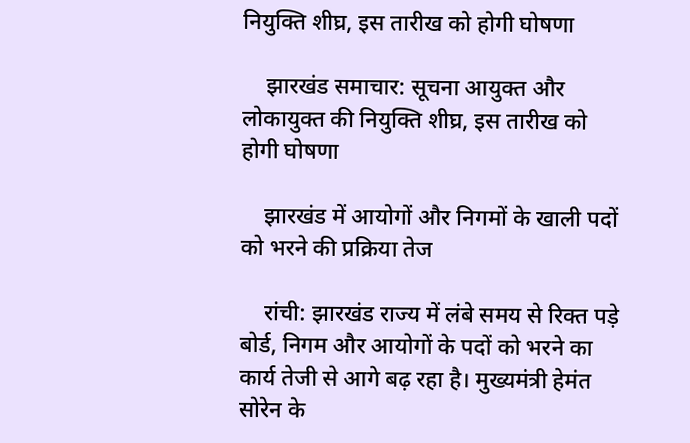नियुक्ति शीघ्र, इस तारीख को होगी घोषणा

    झारखंड समाचार: सूचना आयुक्त और लोकायुक्त की नियुक्ति शीघ्र, इस तारीख को होगी घोषणा

    झारखंड में आयोगों और निगमों के खाली पदों को भरने की प्रक्रिया तेज

    रांची: झारखंड राज्य में लंबे समय से रिक्त पड़े बोर्ड, निगम और आयोगों के पदों को भरने का कार्य तेजी से आगे बढ़ रहा है। मुख्यमंत्री हेमंत सोरेन के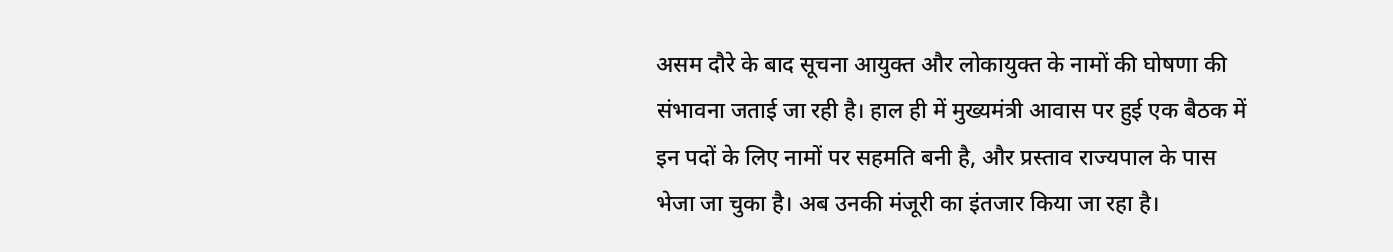असम दौरे के बाद सूचना आयुक्त और लोकायुक्त के नामों की घोषणा की संभावना जताई जा रही है। हाल ही में मुख्यमंत्री आवास पर हुई एक बैठक में इन पदों के लिए नामों पर सहमति बनी है, और प्रस्ताव राज्यपाल के पास भेजा जा चुका है। अब उनकी मंजूरी का इंतजार किया जा रहा है।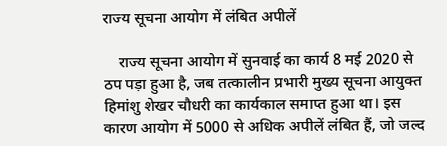राज्य सूचना आयोग में लंबित अपीलें

    राज्य सूचना आयोग में सुनवाई का कार्य 8 मई 2020 से ठप पड़ा हुआ है, जब तत्कालीन प्रभारी मुख्य सूचना आयुक्त हिमांशु शेखर चौधरी का कार्यकाल समाप्त हुआ था। इस कारण आयोग में 5000 से अधिक अपीलें लंबित हैं, जो जल्द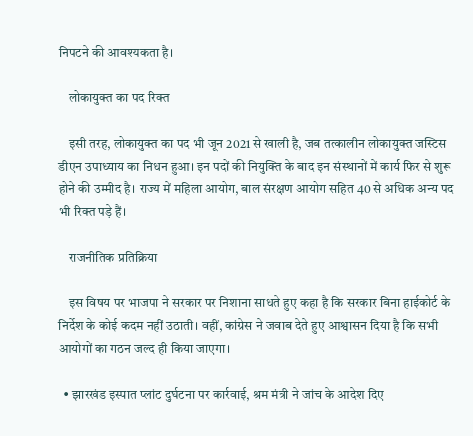निपटने की आवश्यकता है।

    लोकायुक्त का पद रिक्त

    इसी तरह, लोकायुक्त का पद भी जून 2021 से खाली है, जब तत्कालीन लोकायुक्त जस्टिस डीएन उपाध्याय का निधन हुआ। इन पदों की नियुक्ति के बाद इन संस्थानों में कार्य फिर से शुरू होने की उम्मीद है। राज्य में महिला आयोग, बाल संरक्षण आयोग सहित 40 से अधिक अन्य पद भी रिक्त पड़े हैं।

    राजनीतिक प्रतिक्रिया

    इस विषय पर भाजपा ने सरकार पर निशाना साधते हुए कहा है कि सरकार बिना हाईकोर्ट के निर्देश के कोई कदम नहीं उठाती। वहीं, कांग्रेस ने जवाब देते हुए आश्वासन दिया है कि सभी आयोगों का गठन जल्द ही किया जाएगा।

  • झारखंड इस्पात प्लांट दुर्घटना पर कार्रवाई, श्रम मंत्री ने जांच के आदेश दिए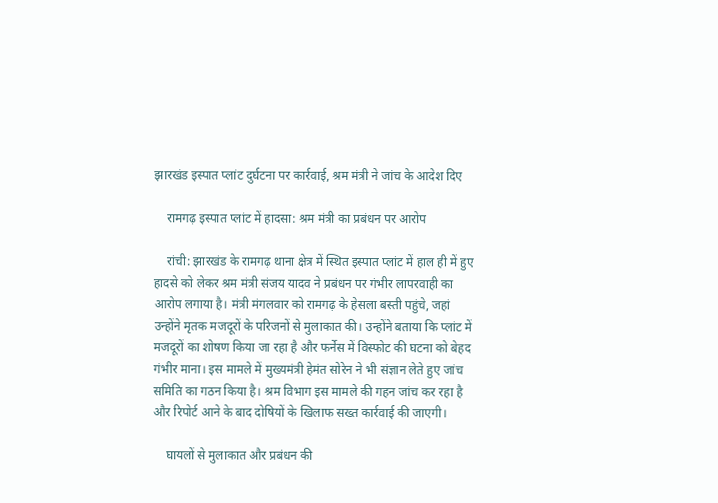झारखंड इस्पात प्लांट दुर्घटना पर कार्रवाई, श्रम मंत्री ने जांच के आदेश दिए

    रामगढ़ इस्पात प्लांट में हादसा: श्रम मंत्री का प्रबंधन पर आरोप

    रांची: झारखंड के रामगढ़ थाना क्षेत्र में स्थित इस्पात प्लांट में हाल ही में हुए हादसे को लेकर श्रम मंत्री संजय यादव ने प्रबंधन पर गंभीर लापरवाही का आरोप लगाया है। मंत्री मंगलवार को रामगढ़ के हेसला बस्ती पहुंचे, जहां उन्होंने मृतक मजदूरों के परिजनों से मुलाकात की। उन्होंने बताया कि प्लांट में मजदूरों का शोषण किया जा रहा है और फर्नेस में विस्फोट की घटना को बेहद गंभीर माना। इस मामले में मुख्यमंत्री हेमंत सोरेन ने भी संज्ञान लेते हुए जांच समिति का गठन किया है। श्रम विभाग इस मामले की गहन जांच कर रहा है और रिपोर्ट आने के बाद दोषियों के खिलाफ सख्त कार्रवाई की जाएगी।

    घायलों से मुलाकात और प्रबंधन की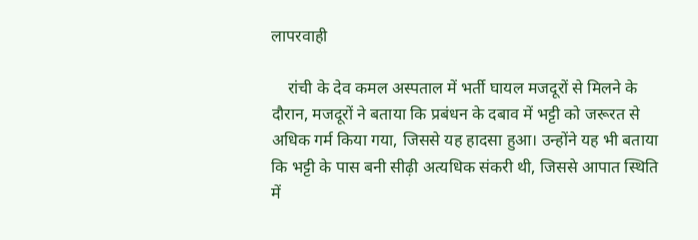लापरवाही

    रांची के देव कमल अस्पताल में भर्ती घायल मजदूरों से मिलने के दौरान, मजदूरों ने बताया कि प्रबंधन के दबाव में भट्टी को जरूरत से अधिक गर्म किया गया, जिससे यह हादसा हुआ। उन्होंने यह भी बताया कि भट्टी के पास बनी सीढ़ी अत्यधिक संकरी थी, जिससे आपात स्थिति में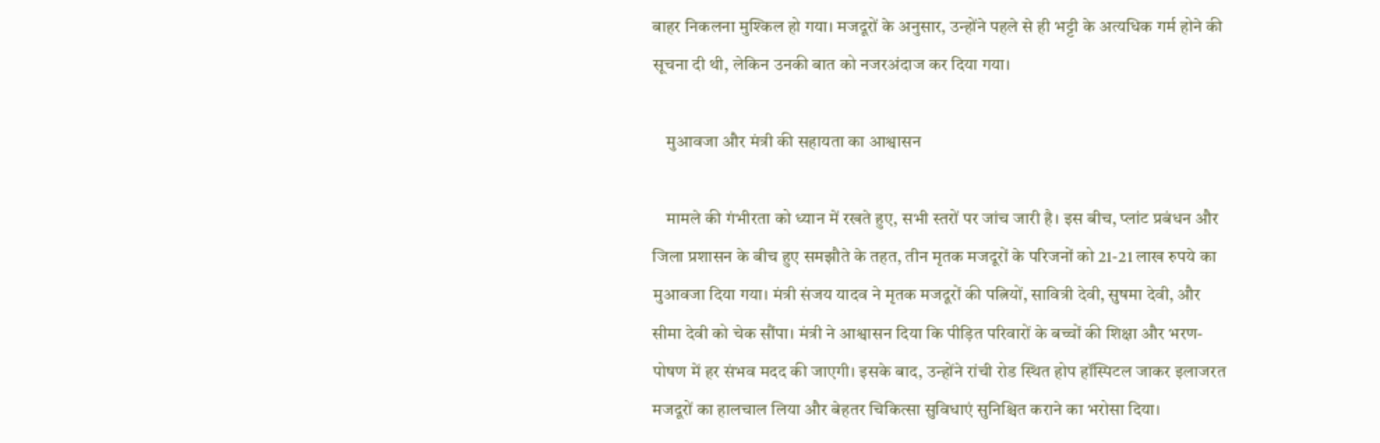बाहर निकलना मुश्किल हो गया। मजदूरों के अनुसार, उन्होंने पहले से ही भट्टी के अत्यधिक गर्म होने की सूचना दी थी, लेकिन उनकी बात को नजरअंदाज कर दिया गया।

    मुआवजा और मंत्री की सहायता का आश्वासन

    मामले की गंभीरता को ध्यान में रखते हुए, सभी स्तरों पर जांच जारी है। इस बीच, प्लांट प्रबंधन और जिला प्रशासन के बीच हुए समझौते के तहत, तीन मृतक मजदूरों के परिजनों को 21-21 लाख रुपये का मुआवजा दिया गया। मंत्री संजय यादव ने मृतक मजदूरों की पत्नियों, सावित्री देवी, सुषमा देवी, और सीमा देवी को चेक सौंपा। मंत्री ने आश्वासन दिया कि पीड़ित परिवारों के बच्चों की शिक्षा और भरण-पोषण में हर संभव मदद की जाएगी। इसके बाद, उन्होंने रांची रोड स्थित होप हॉस्पिटल जाकर इलाजरत मजदूरों का हालचाल लिया और बेहतर चिकित्सा सुविधाएं सुनिश्चित कराने का भरोसा दिया।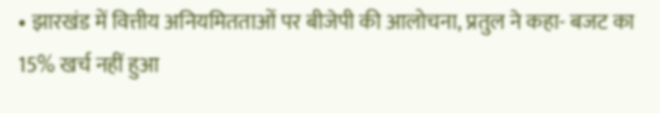• झारखंड में वित्तीय अनियमितताओं पर बीजेपी की आलोचना, प्रतुल ने कहा- बजट का 15% खर्च नहीं हुआ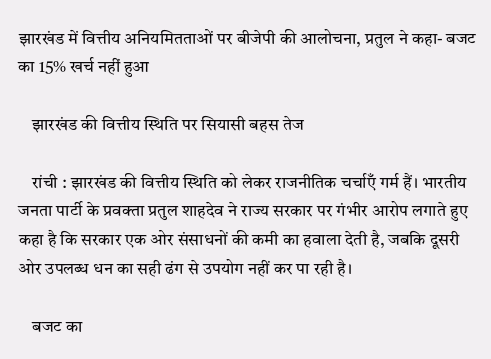झारखंड में वित्तीय अनियमितताओं पर बीजेपी की आलोचना, प्रतुल ने कहा- बजट का 15% खर्च नहीं हुआ

    झारखंड की वित्तीय स्थिति पर सियासी बहस तेज

    रांची : झारखंड की वित्तीय स्थिति को लेकर राजनीतिक चर्चाएँ गर्म हैं। भारतीय जनता पार्टी के प्रवक्ता प्रतुल शाहदेव ने राज्य सरकार पर गंभीर आरोप लगाते हुए कहा है कि सरकार एक ओर संसाधनों की कमी का हवाला देती है, जबकि दूसरी ओर उपलब्ध धन का सही ढंग से उपयोग नहीं कर पा रही है।

    बजट का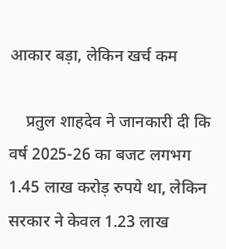आकार बड़ा, लेकिन खर्च कम

    प्रतुल शाहदेव ने जानकारी दी कि वर्ष 2025-26 का बजट लगभग 1.45 लाख करोड़ रुपये था, लेकिन सरकार ने केवल 1.23 लाख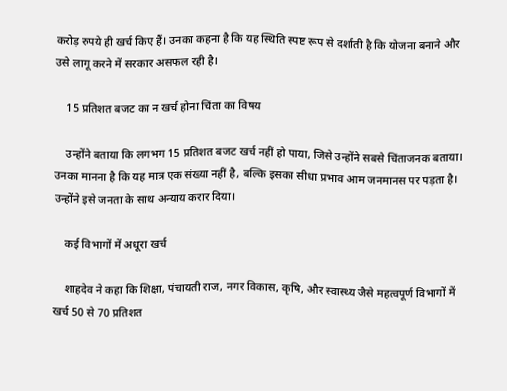करोड़ रुपये ही खर्च किए हैं। उनका कहना है कि यह स्थिति स्पष्ट रूप से दर्शाती है कि योजना बनाने और उसे लागू करने में सरकार असफल रही है।

    15 प्रतिशत बजट का न खर्च होना चिंता का विषय

    उन्होंने बताया कि लगभग 15 प्रतिशत बजट खर्च नहीं हो पाया, जिसे उन्होंने सबसे चिंताजनक बताया। उनका मानना है कि यह मात्र एक संख्या नहीं है, बल्कि इसका सीधा प्रभाव आम जनमानस पर पड़ता है। उन्होंने इसे जनता के साथ अन्याय करार दिया।

    कई विभागों में अधूरा खर्च

    शाहदेव ने कहा कि शिक्षा, पंचायती राज, नगर विकास, कृषि, और स्वास्थ्य जैसे महत्वपूर्ण विभागों में खर्च 50 से 70 प्रतिशत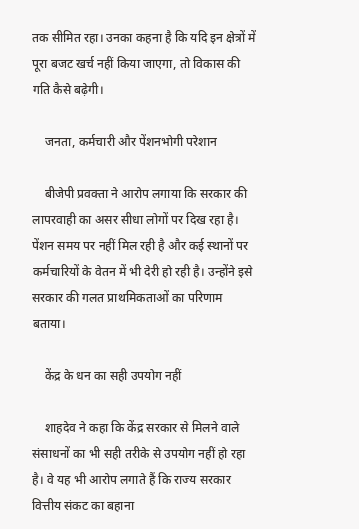तक सीमित रहा। उनका कहना है कि यदि इन क्षेत्रों में पूरा बजट खर्च नहीं किया जाएगा, तो विकास की गति कैसे बढ़ेगी।

    जनता, कर्मचारी और पेंशनभोगी परेशान

    बीजेपी प्रवक्ता ने आरोप लगाया कि सरकार की लापरवाही का असर सीधा लोगों पर दिख रहा है। पेंशन समय पर नहीं मिल रही है और कई स्थानों पर कर्मचारियों के वेतन में भी देरी हो रही है। उन्होंने इसे सरकार की गलत प्राथमिकताओं का परिणाम बताया।

    केंद्र के धन का सही उपयोग नहीं

    शाहदेव ने कहा कि केंद्र सरकार से मिलने वाले संसाधनों का भी सही तरीके से उपयोग नहीं हो रहा है। वे यह भी आरोप लगाते हैं कि राज्य सरकार वित्तीय संकट का बहाना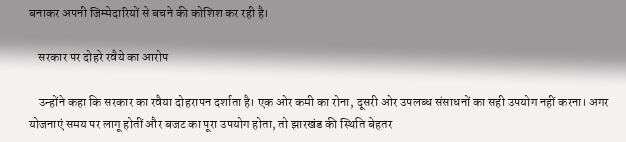बनाकर अपनी जिम्मेदारियों से बचने की कोशिश कर रही है।

    सरकार पर दोहरे रवैये का आरोप

    उन्होंने कहा कि सरकार का रवैया दोहरापन दर्शाता है। एक ओर कमी का रोना, दूसरी ओर उपलब्ध संसाधनों का सही उपयोग नहीं करना। अगर योजनाएं समय पर लागू होतीं और बजट का पूरा उपयोग होता, तो झारखंड की स्थिति बेहतर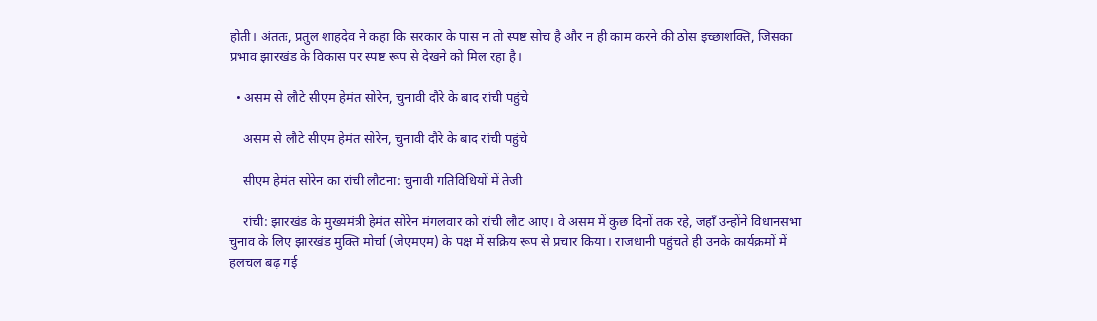होती। अंततः, प्रतुल शाहदेव ने कहा कि सरकार के पास न तो स्पष्ट सोच है और न ही काम करने की ठोस इच्छाशक्ति, जिसका प्रभाव झारखंड के विकास पर स्पष्ट रूप से देखने को मिल रहा है।

  • असम से लौटे सीएम हेमंत सोरेन, चुनावी दौरे के बाद रांची पहुंचे

    असम से लौटे सीएम हेमंत सोरेन, चुनावी दौरे के बाद रांची पहुंचे

    सीएम हेमंत सोरेन का रांची लौटना: चुनावी गतिविधियों में तेजी

    रांची: झारखंड के मुख्यमंत्री हेमंत सोरेन मंगलवार को रांची लौट आए। वे असम में कुछ दिनों तक रहे, जहाँ उन्होंने विधानसभा चुनाव के लिए झारखंड मुक्ति मोर्चा (जेएमएम) के पक्ष में सक्रिय रूप से प्रचार किया। राजधानी पहुंचते ही उनके कार्यक्रमों में हलचल बढ़ गई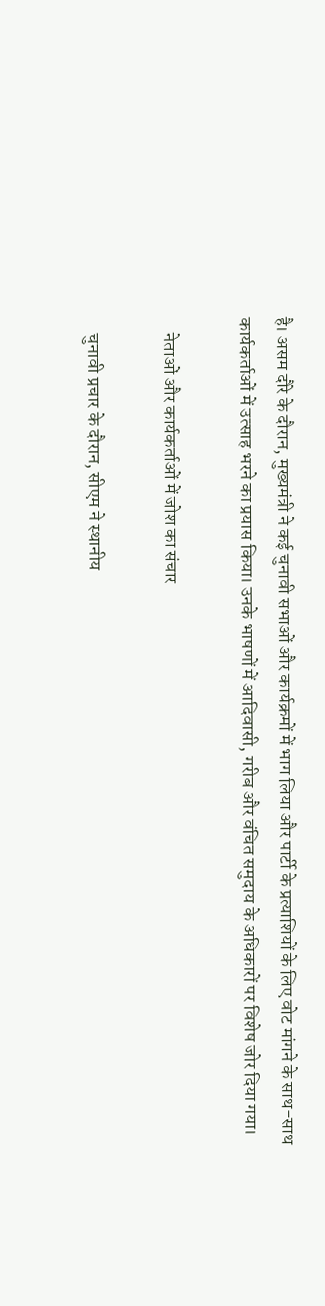है। असम दौरे के दौरान, मुख्यमंत्री ने कई चुनावी सभाओं और कार्यक्रमों में भाग लिया और पार्टी के प्रत्याशियों के लिए वोट मांगने के साथ-साथ कार्यकर्ताओं में उत्साह भरने का प्रयास किया। उनके भाषणों में आदिवासी, गरीब और वंचित समुदाय के अधिकारों पर विशेष जोर दिया गया।

    नेताओं और कार्यकर्ताओं में जोश का संचार

    चुनावी प्रचार के दौरान, सीएम ने स्थानीय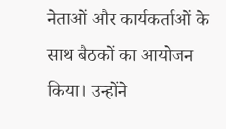नेताओं और कार्यकर्ताओं के साथ बैठकों का आयोजन किया। उन्होंने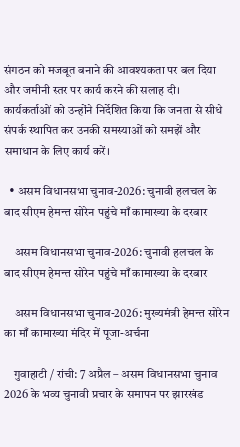संगठन को मजबूत बनाने की आवश्यकता पर बल दिया और जमीनी स्तर पर कार्य करने की सलाह दी। कार्यकर्ताओं को उन्होंने निर्देशित किया कि जनता से सीधे संपर्क स्थापित कर उनकी समस्याओं को समझें और समाधान के लिए कार्य करें।

  • असम विधानसभा चुनाव-2026: चुनावी हलचल के बाद सीएम हेमन्त सोरेन पहुंचे माँ कामाख्या के दरबार

    असम विधानसभा चुनाव-2026: चुनावी हलचल के बाद सीएम हेमन्त सोरेन पहुंचे माँ कामाख्या के दरबार

    असम विधानसभा चुनाव-2026: मुख्यमंत्री हेमन्त सोरेन का माँ कामाख्या मंदिर में पूजा-अर्चना

    गुवाहाटी / रांची: 7 अप्रैल – असम विधानसभा चुनाव 2026 के भव्य चुनावी प्रचार के समापन पर झारखंड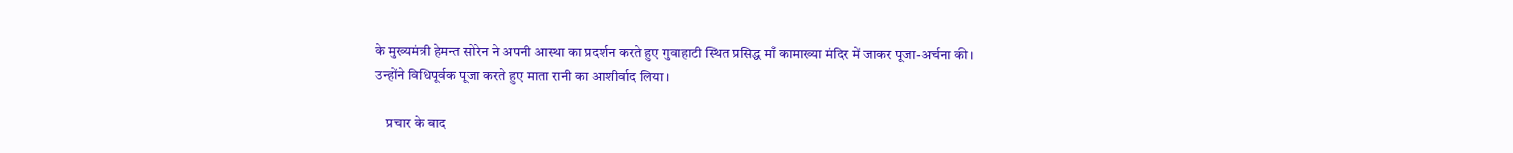के मुख्यमंत्री हेमन्त सोरेन ने अपनी आस्था का प्रदर्शन करते हुए गुवाहाटी स्थित प्रसिद्ध माँ कामाख्या मंदिर में जाकर पूजा-अर्चना की। उन्होंने विधिपूर्वक पूजा करते हुए माता रानी का आशीर्वाद लिया।

    प्रचार के बाद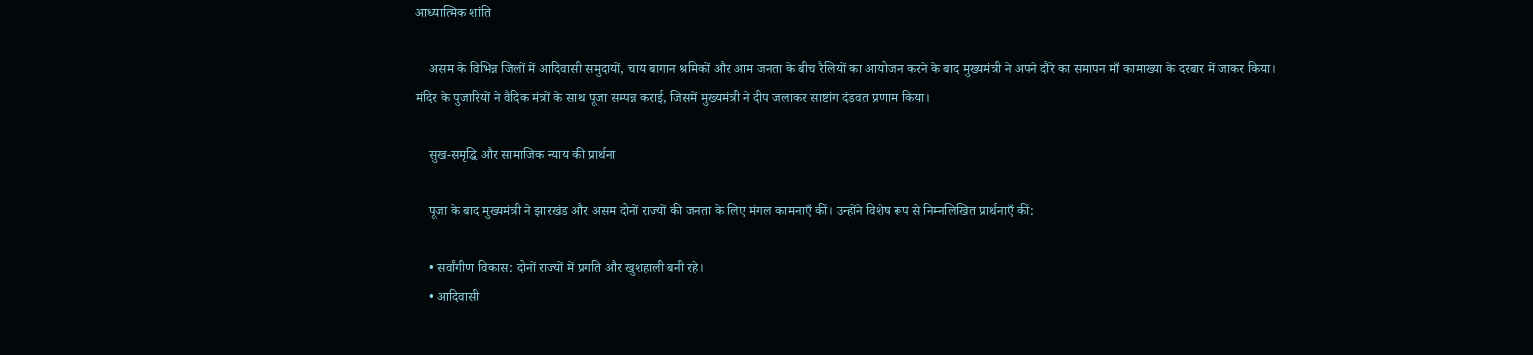आध्यात्मिक शांति

    असम के विभिन्न जिलों में आदिवासी समुदायों, चाय बागान श्रमिकों और आम जनता के बीच रैलियों का आयोजन करने के बाद मुख्यमंत्री ने अपने दौरे का समापन माँ कामाख्या के दरबार में जाकर किया। मंदिर के पुजारियों ने वैदिक मंत्रों के साथ पूजा सम्पन्न कराई, जिसमें मुख्यमंत्री ने दीप जलाकर साष्टांग दंडवत प्रणाम किया।

    सुख-समृद्धि और सामाजिक न्याय की प्रार्थना

    पूजा के बाद मुख्यमंत्री ने झारखंड और असम दोनों राज्यों की जनता के लिए मंगल कामनाएँ कीं। उन्होंने विशेष रूप से निम्नलिखित प्रार्थनाएँ कीं:

    • सर्वांगीण विकास: दोनों राज्यों में प्रगति और खुशहाली बनी रहे।
    • आदिवासी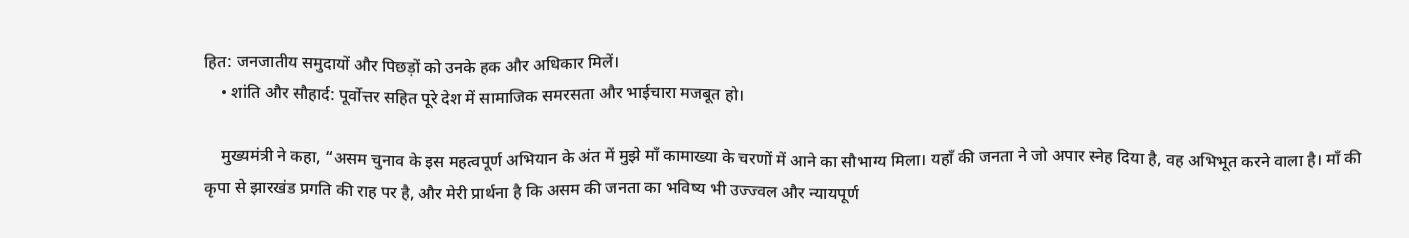हित: जनजातीय समुदायों और पिछड़ों को उनके हक और अधिकार मिलें।
    • शांति और सौहार्द: पूर्वोत्तर सहित पूरे देश में सामाजिक समरसता और भाईचारा मजबूत हो।

    मुख्यमंत्री ने कहा, “असम चुनाव के इस महत्वपूर्ण अभियान के अंत में मुझे माँ कामाख्या के चरणों में आने का सौभाग्य मिला। यहाँ की जनता ने जो अपार स्नेह दिया है, वह अभिभूत करने वाला है। माँ की कृपा से झारखंड प्रगति की राह पर है, और मेरी प्रार्थना है कि असम की जनता का भविष्य भी उज्ज्वल और न्यायपूर्ण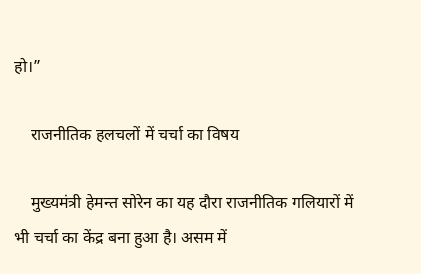हो।”

    राजनीतिक हलचलों में चर्चा का विषय

    मुख्यमंत्री हेमन्त सोरेन का यह दौरा राजनीतिक गलियारों में भी चर्चा का केंद्र बना हुआ है। असम में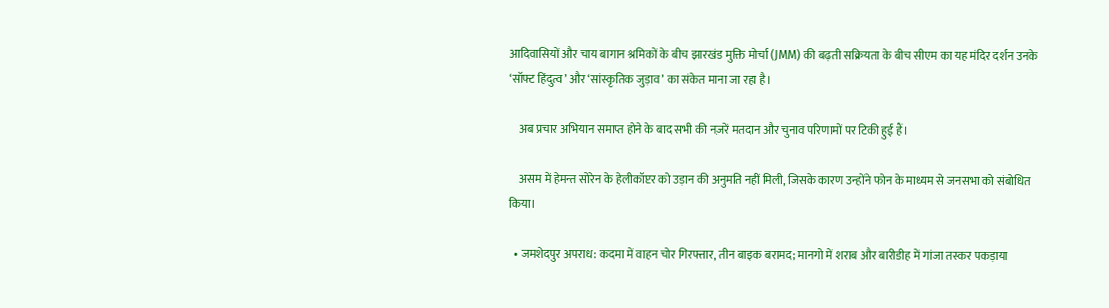आदिवासियों और चाय बागान श्रमिकों के बीच झारखंड मुक्ति मोर्चा (JMM) की बढ़ती सक्रियता के बीच सीएम का यह मंदिर दर्शन उनके ‘सॉफ्ट हिंदुत्व’ और ‘सांस्कृतिक जुड़ाव’ का संकेत माना जा रहा है।

    अब प्रचार अभियान समाप्त होने के बाद सभी की नज़रें मतदान और चुनाव परिणामों पर टिकी हुई हैं।

    असम में हेमन्त सोरेन के हेलीकॉप्टर को उड़ान की अनुमति नहीं मिली, जिसके कारण उन्होंने फोन के माध्यम से जनसभा को संबोधित किया।

  • जमशेदपुर अपराध: कदमा में वाहन चोर गिरफ्तार, तीन बाइक बरामद; मानगो में शराब और बारीडीह में गांजा तस्कर पकड़ाया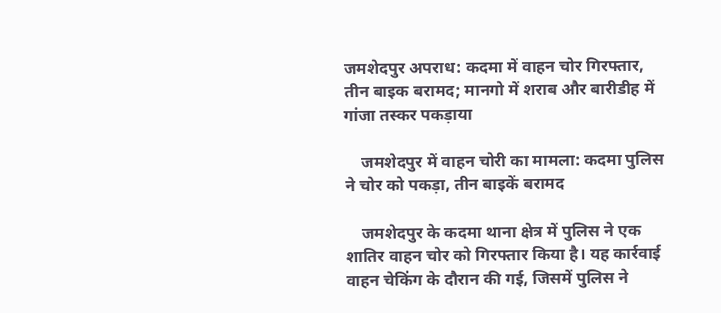जमशेदपुर अपराध: कदमा में वाहन चोर गिरफ्तार, तीन बाइक बरामद; मानगो में शराब और बारीडीह में गांजा तस्कर पकड़ाया

    जमशेदपुर में वाहन चोरी का मामला: कदमा पुलिस ने चोर को पकड़ा, तीन बाइकें बरामद

    जमशेदपुर के कदमा थाना क्षेत्र में पुलिस ने एक शातिर वाहन चोर को गिरफ्तार किया है। यह कार्रवाई वाहन चेकिंग के दौरान की गई, जिसमें पुलिस ने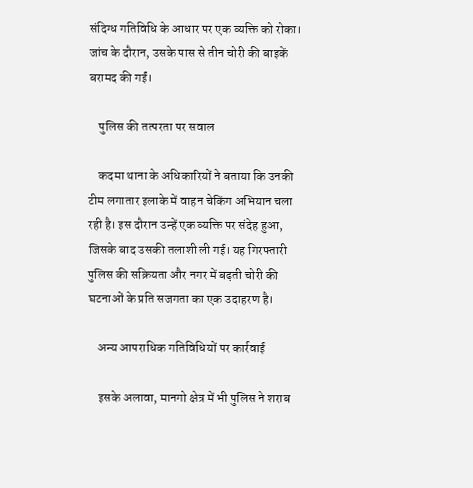संदिग्ध गतिविधि के आधार पर एक व्यक्ति को रोका। जांच के दौरान, उसके पास से तीन चोरी की बाइकें बरामद की गईं।

    पुलिस की तत्परता पर सवाल

    कदमा थाना के अधिकारियों ने बताया कि उनकी टीम लगातार इलाके में वाहन चेकिंग अभियान चला रही है। इस दौरान उन्हें एक व्यक्ति पर संदेह हुआ, जिसके बाद उसकी तलाशी ली गई। यह गिरफ्तारी पुलिस की सक्रियता और नगर में बढ़ती चोरी की घटनाओं के प्रति सजगता का एक उदाहरण है।

    अन्य आपराधिक गतिविधियों पर कार्रवाई

    इसके अलावा, मानगो क्षेत्र में भी पुलिस ने शराब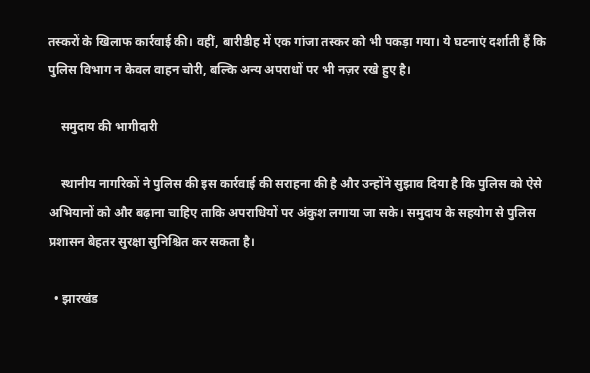तस्करों के खिलाफ कार्रवाई की। वहीं, बारीडीह में एक गांजा तस्कर को भी पकड़ा गया। ये घटनाएं दर्शाती हैं कि पुलिस विभाग न केवल वाहन चोरी, बल्कि अन्य अपराधों पर भी नज़र रखे हुए है।

    समुदाय की भागीदारी

    स्थानीय नागरिकों ने पुलिस की इस कार्रवाई की सराहना की है और उन्होंने सुझाव दिया है कि पुलिस को ऐसे अभियानों को और बढ़ाना चाहिए ताकि अपराधियों पर अंकुश लगाया जा सके। समुदाय के सहयोग से पुलिस प्रशासन बेहतर सुरक्षा सुनिश्चित कर सकता है।

  • झारखंड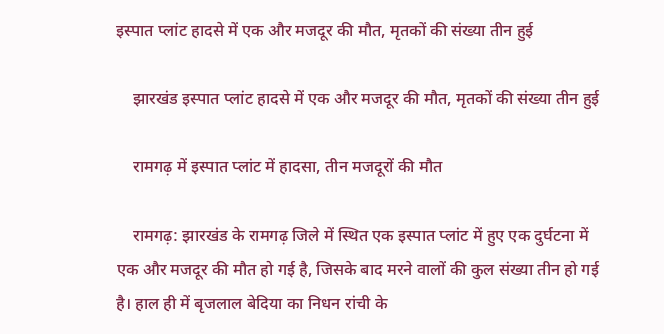इस्पात प्लांट हादसे में एक और मजदूर की मौत, मृतकों की संख्या तीन हुई

    झारखंड इस्पात प्लांट हादसे में एक और मजदूर की मौत, मृतकों की संख्या तीन हुई

    रामगढ़ में इस्पात प्लांट में हादसा, तीन मजदूरों की मौत

    रामगढ़: झारखंड के रामगढ़ जिले में स्थित एक इस्पात प्लांट में हुए एक दुर्घटना में एक और मजदूर की मौत हो गई है, जिसके बाद मरने वालों की कुल संख्या तीन हो गई है। हाल ही में बृजलाल बेदिया का निधन रांची के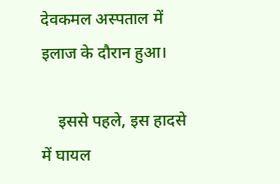देवकमल अस्पताल में इलाज के दौरान हुआ।

    इससे पहले, इस हादसे में घायल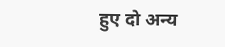हुए दो अन्य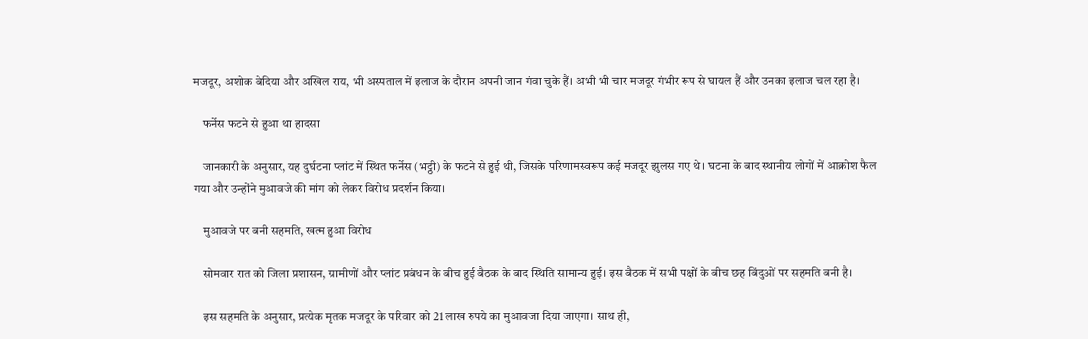मजदूर, अशोक बेदिया और अखिल राय, भी अस्पताल में इलाज के दौरान अपनी जान गंवा चुके हैं। अभी भी चार मजदूर गंभीर रूप से घायल हैं और उनका इलाज चल रहा है।

    फर्नेस फटने से हुआ था हादसा

    जानकारी के अनुसार, यह दुर्घटना प्लांट में स्थित फर्नेस (भट्ठी) के फटने से हुई थी, जिसके परिणामस्वरूप कई मजदूर झुलस गए थे। घटना के बाद स्थानीय लोगों में आक्रोश फैल गया और उन्होंने मुआवजे की मांग को लेकर विरोध प्रदर्शन किया।

    मुआवजे पर बनी सहमति, खत्म हुआ विरोध

    सोमवार रात को जिला प्रशासन, ग्रामीणों और प्लांट प्रबंधन के बीच हुई बैठक के बाद स्थिति सामान्य हुई। इस बैठक में सभी पक्षों के बीच छह बिंदुओं पर सहमति बनी है।

    इस सहमति के अनुसार, प्रत्येक मृतक मजदूर के परिवार को 21 लाख रुपये का मुआवजा दिया जाएगा। साथ ही,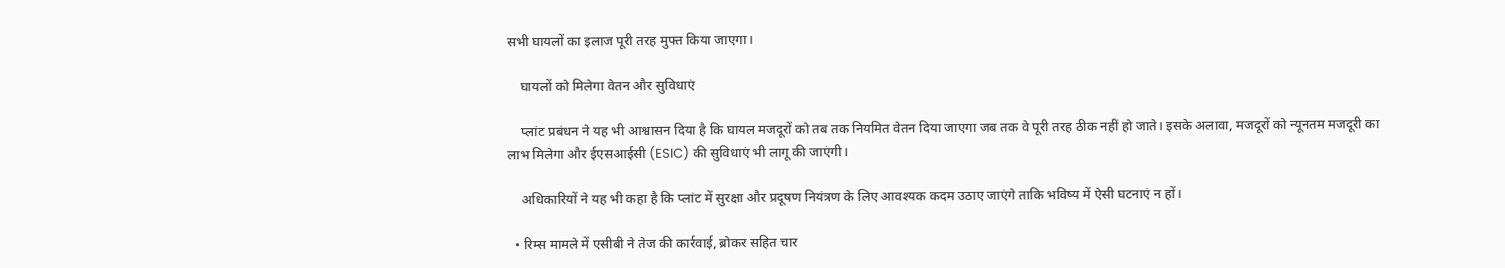सभी घायलों का इलाज पूरी तरह मुफ्त किया जाएगा।

    घायलों को मिलेगा वेतन और सुविधाएं

    प्लांट प्रबंधन ने यह भी आश्वासन दिया है कि घायल मजदूरों को तब तक नियमित वेतन दिया जाएगा जब तक वे पूरी तरह ठीक नहीं हो जाते। इसके अलावा, मजदूरों को न्यूनतम मजदूरी का लाभ मिलेगा और ईएसआईसी (ESIC) की सुविधाएं भी लागू की जाएंगी।

    अधिकारियों ने यह भी कहा है कि प्लांट में सुरक्षा और प्रदूषण नियंत्रण के लिए आवश्यक कदम उठाए जाएंगे ताकि भविष्य में ऐसी घटनाएं न हों।

  • रिम्स मामले में एसीबी ने तेज की कार्रवाई, ब्रोकर सहित चार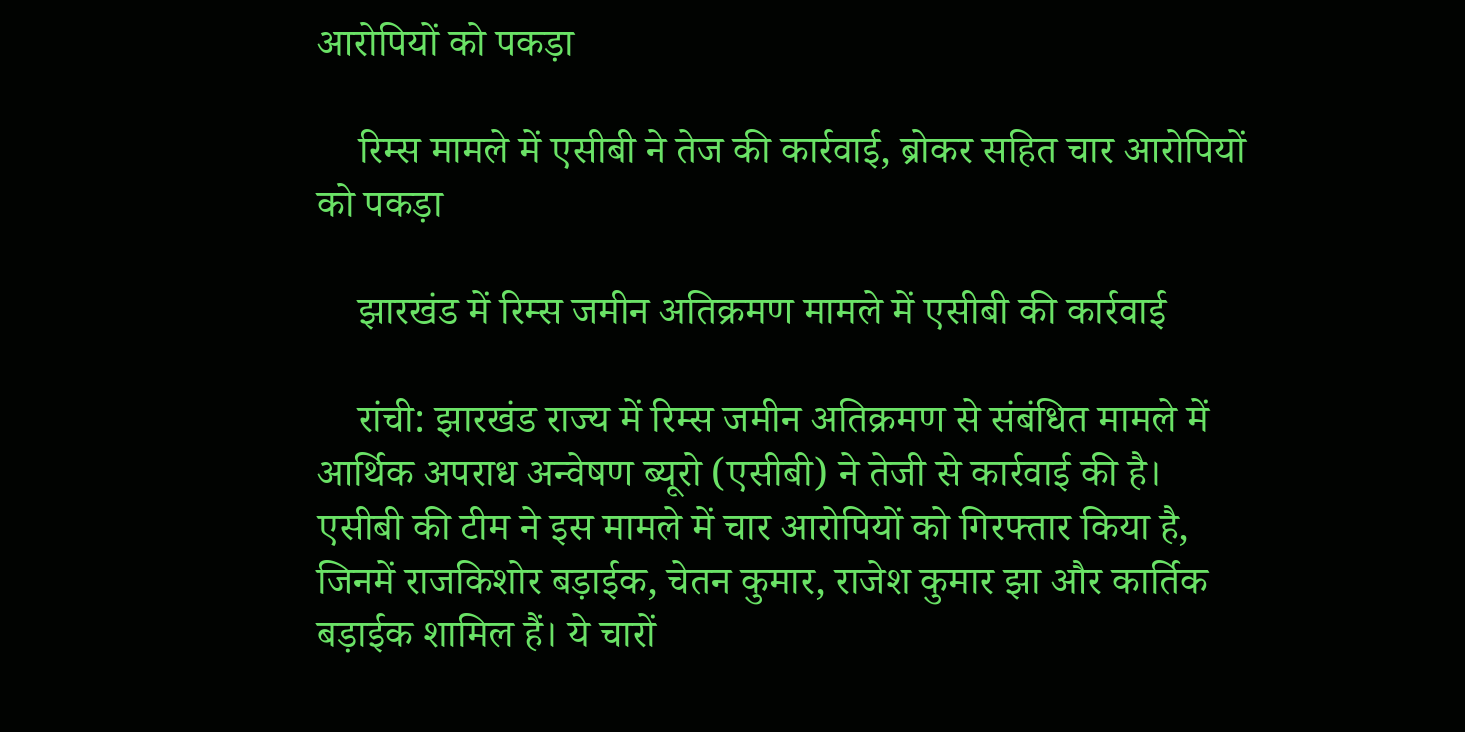आरोपियों को पकड़ा

    रिम्स मामले में एसीबी ने तेज की कार्रवाई, ब्रोकर सहित चार आरोपियों को पकड़ा

    झारखंड में रिम्स जमीन अतिक्रमण मामले में एसीबी की कार्रवाई

    रांची: झारखंड राज्य में रिम्स जमीन अतिक्रमण से संबंधित मामले में आर्थिक अपराध अन्वेषण ब्यूरो (एसीबी) ने तेजी से कार्रवाई की है। एसीबी की टीम ने इस मामले में चार आरोपियों को गिरफ्तार किया है, जिनमें राजकिशोर बड़ाईक, चेतन कुमार, राजेश कुमार झा और कार्तिक बड़ाईक शामिल हैं। ये चारों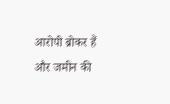आरोपी ब्रोकर हैं और जमीन की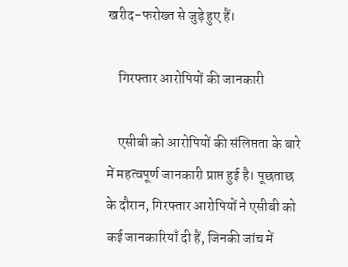खरीद-फरोख्त से जुड़े हुए हैं।

    गिरफ्तार आरोपियों की जानकारी

    एसीबी को आरोपियों की संलिप्तता के बारे में महत्वपूर्ण जानकारी प्राप्त हुई है। पूछताछ के दौरान, गिरफ्तार आरोपियों ने एसीबी को कई जानकारियाँ दी हैं, जिनकी जांच में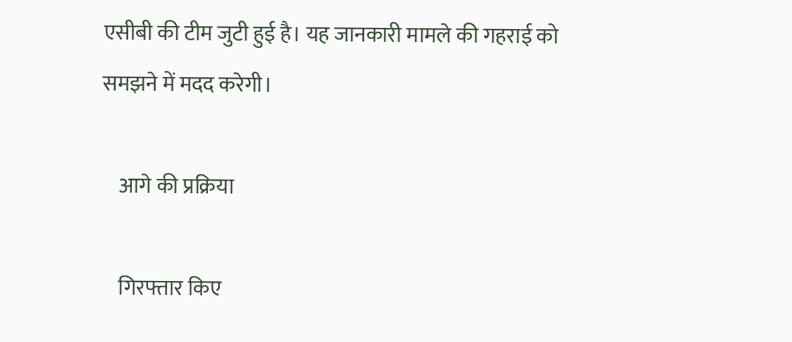एसीबी की टीम जुटी हुई है। यह जानकारी मामले की गहराई को समझने में मदद करेगी।

    आगे की प्रक्रिया

    गिरफ्तार किए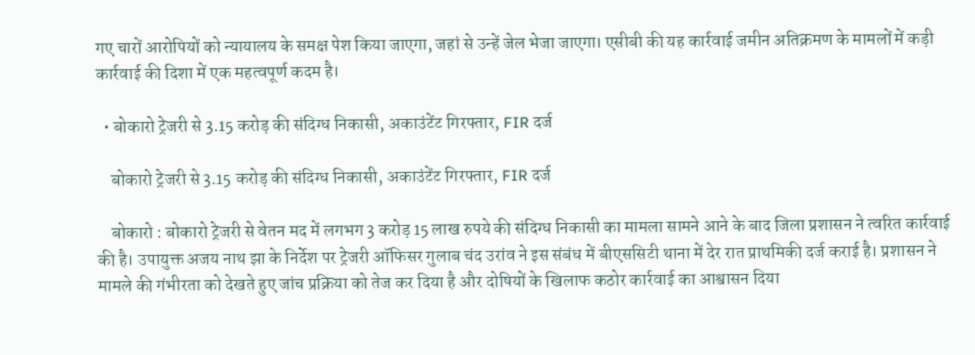गए चारों आरोपियों को न्यायालय के समक्ष पेश किया जाएगा, जहां से उन्हें जेल भेजा जाएगा। एसीबी की यह कार्रवाई जमीन अतिक्रमण के मामलों में कड़ी कार्रवाई की दिशा में एक महत्वपूर्ण कदम है।

  • बोकारो ट्रेजरी से 3.15 करोड़ की संदिग्ध निकासी, अकाउंटेंट गिरफ्तार, FIR दर्ज

    बोकारो ट्रेजरी से 3.15 करोड़ की संदिग्ध निकासी, अकाउंटेंट गिरफ्तार, FIR दर्ज

    बोकारो : बोकारो ट्रेजरी से वेतन मद में लगभग 3 करोड़ 15 लाख रुपये की संदिग्ध निकासी का मामला सामने आने के बाद जिला प्रशासन ने त्वरित कार्रवाई की है। उपायुक्त अजय नाथ झा के निर्देश पर ट्रेजरी ऑफिसर गुलाब चंद उरांव ने इस संबंध में बीएससिटी थाना में देर रात प्राथमिकी दर्ज कराई है। प्रशासन ने मामले की गंभीरता को देखते हुए जांच प्रक्रिया को तेज कर दिया है और दोषियों के खिलाफ कठोर कार्रवाई का आश्वासन दिया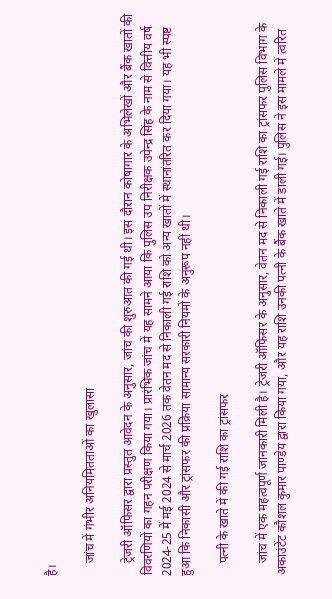है।

    जांच में गंभीर अनियमितताओं का खुलासा

    ट्रेजरी ऑफिसर द्वारा प्रस्तुत आवेदन के अनुसार, जांच की शुरुआत की गई थी। इस दौरान कोषागार के अभिलेखों और बैंक खातों की विवरणियों का गहन परीक्षण किया गया। प्रारंभिक जांच में यह सामने आया कि पुलिस उप निरीक्षक उपेन्द्र सिंह के नाम से वित्तीय वर्ष 2024-25 में मई 2024 से मार्च 2026 तक वेतन मद से निकाली गई राशि को अन्य खातों में स्थानांतरित कर दिया गया। यह भी स्पष्ट हुआ कि निकासी और ट्रांसफर की प्रक्रिया सामान्य सरकारी नियमों के अनुरूप नहीं थी।

    पत्नी के खाते में की गई राशि का ट्रांसफर

    जांच में एक महत्वपूर्ण जानकारी मिली है। ट्रेजरी ऑफिसर के अनुसार, वेतन मद से निकाली गई राशि का ट्रांसफर पुलिस विभाग के अकाउंटेंट कौशल कुमार पाण्डेय द्वारा किया गया, और यह राशि उनकी पत्नी के बैंक खाते में डाली गई। पुलिस ने इस मामले में त्वरित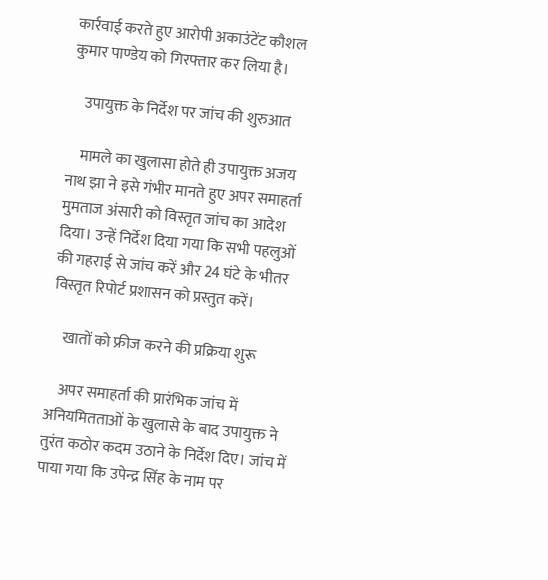कार्रवाई करते हुए आरोपी अकाउंटेंट कौशल कुमार पाण्डेय को गिरफ्तार कर लिया है।

    उपायुक्त के निर्देश पर जांच की शुरुआत

    मामले का खुलासा होते ही उपायुक्त अजय नाथ झा ने इसे गंभीर मानते हुए अपर समाहर्ता मुमताज अंसारी को विस्तृत जांच का आदेश दिया। उन्हें निर्देश दिया गया कि सभी पहलुओं की गहराई से जांच करें और 24 घंटे के भीतर विस्तृत रिपोर्ट प्रशासन को प्रस्तुत करें।

    खातों को फ्रीज करने की प्रक्रिया शुरू

    अपर समाहर्ता की प्रारंभिक जांच में अनियमितताओं के खुलासे के बाद उपायुक्त ने तुरंत कठोर कदम उठाने के निर्देश दिए। जांच में पाया गया कि उपेन्द्र सिंह के नाम पर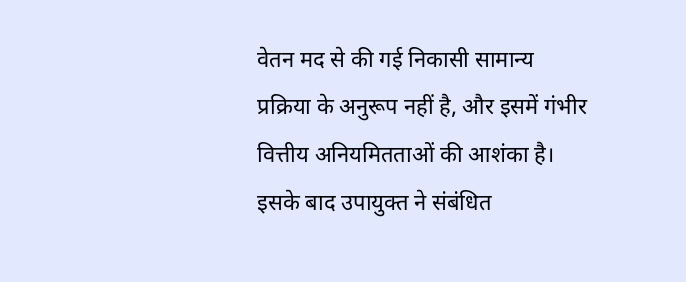वेतन मद से की गई निकासी सामान्य प्रक्रिया के अनुरूप नहीं है, और इसमें गंभीर वित्तीय अनियमितताओं की आशंका है। इसके बाद उपायुक्त ने संबंधित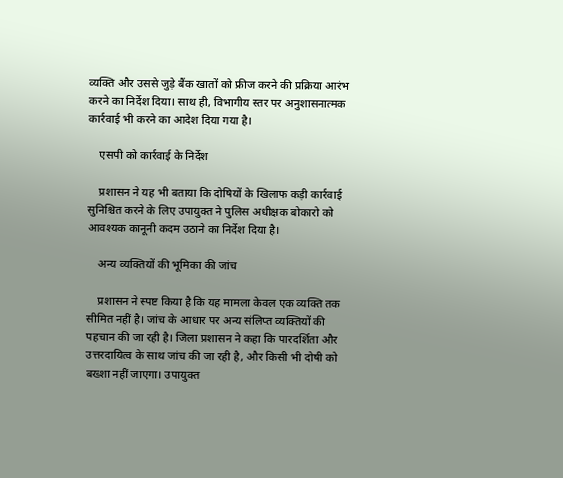व्यक्ति और उससे जुड़े बैंक खातों को फ्रीज करने की प्रक्रिया आरंभ करने का निर्देश दिया। साथ ही, विभागीय स्तर पर अनुशासनात्मक कार्रवाई भी करने का आदेश दिया गया है।

    एसपी को कार्रवाई के निर्देश

    प्रशासन ने यह भी बताया कि दोषियों के खिलाफ कड़ी कार्रवाई सुनिश्चित करने के लिए उपायुक्त ने पुलिस अधीक्षक बोकारो को आवश्यक कानूनी कदम उठाने का निर्देश दिया है।

    अन्य व्यक्तियों की भूमिका की जांच

    प्रशासन ने स्पष्ट किया है कि यह मामला केवल एक व्यक्ति तक सीमित नहीं है। जांच के आधार पर अन्य संलिप्त व्यक्तियों की पहचान की जा रही है। जिला प्रशासन ने कहा कि पारदर्शिता और उत्तरदायित्व के साथ जांच की जा रही है, और किसी भी दोषी को बख्शा नहीं जाएगा। उपायुक्त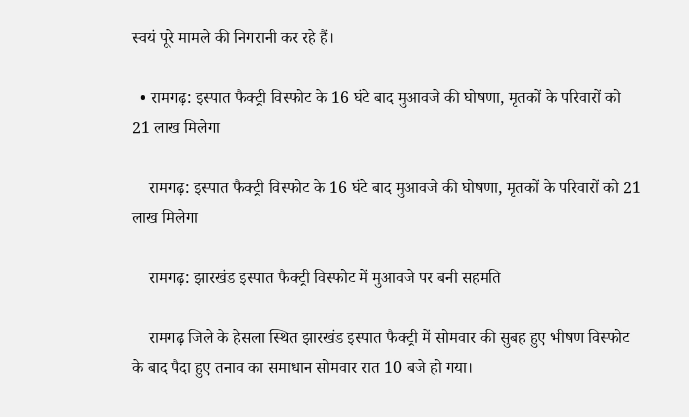स्वयं पूरे मामले की निगरानी कर रहे हैं।

  • रामगढ़: इस्पात फैक्ट्री विस्फोट के 16 घंटे बाद मुआवजे की घोषणा, मृतकों के परिवारों को 21 लाख मिलेगा

    रामगढ़: इस्पात फैक्ट्री विस्फोट के 16 घंटे बाद मुआवजे की घोषणा, मृतकों के परिवारों को 21 लाख मिलेगा

    रामगढ़: झारखंड इस्पात फैक्ट्री विस्फोट में मुआवजे पर बनी सहमति

    रामगढ़ जिले के हेसला स्थित झारखंड इस्पात फैक्ट्री में सोमवार की सुबह हुए भीषण विस्फोट के बाद पैदा हुए तनाव का समाधान सोमवार रात 10 बजे हो गया।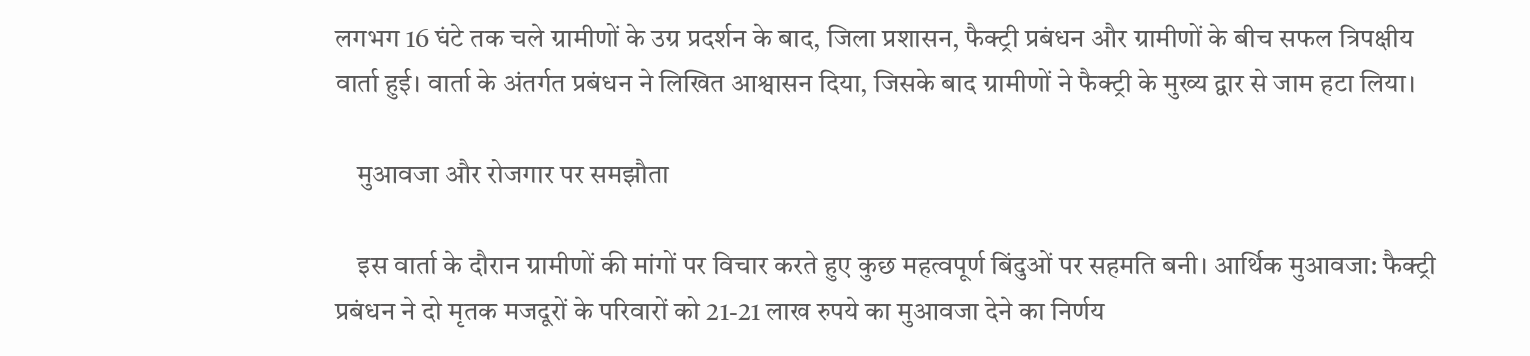लगभग 16 घंटे तक चले ग्रामीणों के उग्र प्रदर्शन के बाद, जिला प्रशासन, फैक्ट्री प्रबंधन और ग्रामीणों के बीच सफल त्रिपक्षीय वार्ता हुई। वार्ता के अंतर्गत प्रबंधन ने लिखित आश्वासन दिया, जिसके बाद ग्रामीणों ने फैक्ट्री के मुख्य द्वार से जाम हटा लिया।

    मुआवजा और रोजगार पर समझौता

    इस वार्ता के दौरान ग्रामीणों की मांगों पर विचार करते हुए कुछ महत्वपूर्ण बिंदुओं पर सहमति बनी। आर्थिक मुआवजा: फैक्ट्री प्रबंधन ने दो मृतक मजदूरों के परिवारों को 21-21 लाख रुपये का मुआवजा देने का निर्णय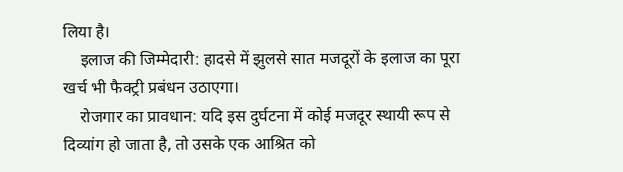लिया है।
    इलाज की जिम्मेदारी: हादसे में झुलसे सात मजदूरों के इलाज का पूरा खर्च भी फैक्ट्री प्रबंधन उठाएगा।
    रोजगार का प्रावधान: यदि इस दुर्घटना में कोई मजदूर स्थायी रूप से दिव्यांग हो जाता है, तो उसके एक आश्रित को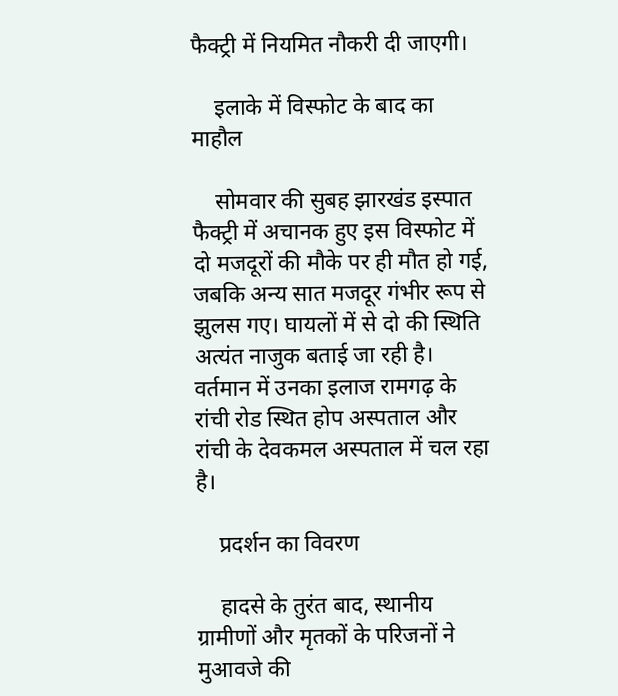फैक्ट्री में नियमित नौकरी दी जाएगी।

    इलाके में विस्फोट के बाद का माहौल

    सोमवार की सुबह झारखंड इस्पात फैक्ट्री में अचानक हुए इस विस्फोट में दो मजदूरों की मौके पर ही मौत हो गई, जबकि अन्य सात मजदूर गंभीर रूप से झुलस गए। घायलों में से दो की स्थिति अत्यंत नाजुक बताई जा रही है। वर्तमान में उनका इलाज रामगढ़ के रांची रोड स्थित होप अस्पताल और रांची के देवकमल अस्पताल में चल रहा है।

    प्रदर्शन का विवरण

    हादसे के तुरंत बाद, स्थानीय ग्रामीणों और मृतकों के परिजनों ने मुआवजे की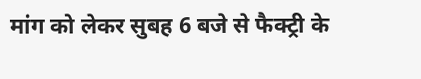मांग को लेकर सुबह 6 बजे से फैक्ट्री के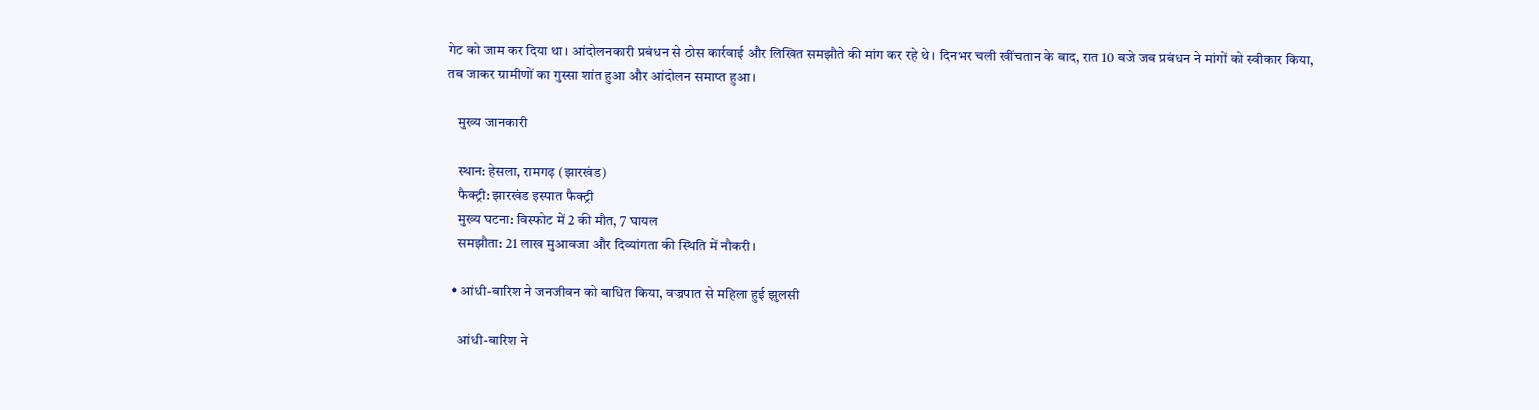गेट को जाम कर दिया था। आंदोलनकारी प्रबंधन से ठोस कार्रवाई और लिखित समझौते की मांग कर रहे थे। दिनभर चली खींचतान के बाद, रात 10 बजे जब प्रबंधन ने मांगों को स्वीकार किया, तब जाकर ग्रामीणों का गुस्सा शांत हुआ और आंदोलन समाप्त हुआ।

    मुख्य जानकारी

    स्थान: हेसला, रामगढ़ (झारखंड)
    फैक्ट्री: झारखंड इस्पात फैक्ट्री
    मुख्य घटना: विस्फोट में 2 की मौत, 7 घायल
    समझौता: 21 लाख मुआवजा और दिव्यांगता की स्थिति में नौकरी।

  • आंधी-बारिश ने जनजीवन को बाधित किया, वज्रपात से महिला हुई झुलसी

    आंधी-बारिश ने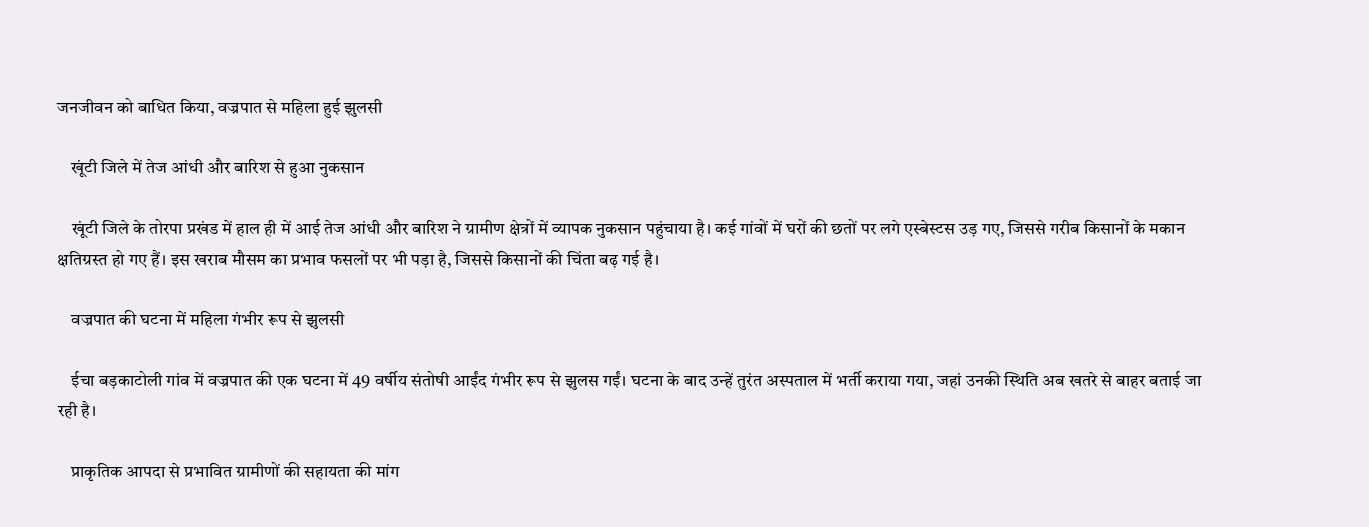जनजीवन को बाधित किया, वज्रपात से महिला हुई झुलसी

    खूंटी जिले में तेज आंधी और बारिश से हुआ नुकसान

    खूंटी जिले के तोरपा प्रखंड में हाल ही में आई तेज आंधी और बारिश ने ग्रामीण क्षेत्रों में व्यापक नुकसान पहुंचाया है। कई गांवों में घरों की छतों पर लगे एस्बेस्टस उड़ गए, जिससे गरीब किसानों के मकान क्षतिग्रस्त हो गए हैं। इस खराब मौसम का प्रभाव फसलों पर भी पड़ा है, जिससे किसानों की चिंता बढ़ गई है।

    वज्रपात की घटना में महिला गंभीर रूप से झुलसी

    ईचा बड़काटोली गांव में वज्रपात की एक घटना में 49 वर्षीय संतोषी आईंद गंभीर रूप से झुलस गईं। घटना के बाद उन्हें तुरंत अस्पताल में भर्ती कराया गया, जहां उनकी स्थिति अब खतरे से बाहर बताई जा रही है।

    प्राकृतिक आपदा से प्रभावित ग्रामीणों की सहायता की मांग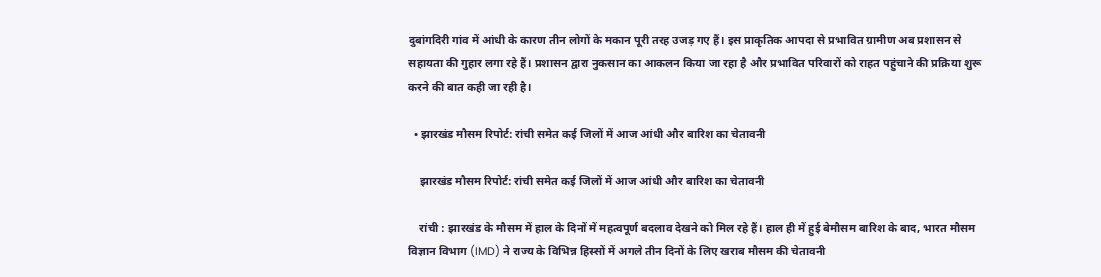दुबांगदिरी गांव में आंधी के कारण तीन लोगों के मकान पूरी तरह उजड़ गए हैं। इस प्राकृतिक आपदा से प्रभावित ग्रामीण अब प्रशासन से सहायता की गुहार लगा रहे हैं। प्रशासन द्वारा नुकसान का आकलन किया जा रहा है और प्रभावित परिवारों को राहत पहुंचाने की प्रक्रिया शुरू करने की बात कही जा रही है।

  • झारखंड मौसम रिपोर्ट: रांची समेत कई जिलों में आज आंधी और बारिश का चेतावनी

    झारखंड मौसम रिपोर्ट: रांची समेत कई जिलों में आज आंधी और बारिश का चेतावनी

    रांची : झारखंड के मौसम में हाल के दिनों में महत्वपूर्ण बदलाव देखने को मिल रहे हैं। हाल ही में हुई बेमौसम बारिश के बाद, भारत मौसम विज्ञान विभाग (IMD) ने राज्य के विभिन्न हिस्सों में अगले तीन दिनों के लिए खराब मौसम की चेतावनी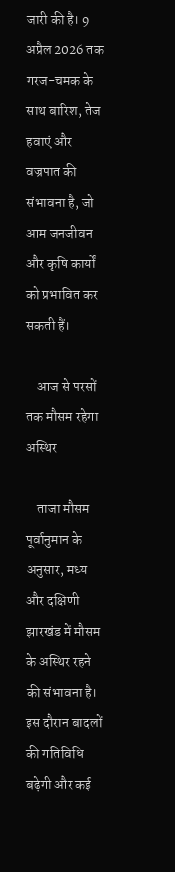जारी की है। 9 अप्रैल 2026 तक गरज-चमक के साथ बारिश, तेज हवाएं और वज्रपात की संभावना है, जो आम जनजीवन और कृषि कार्यों को प्रभावित कर सकती हैं।

    आज से परसों तक मौसम रहेगा अस्थिर

    ताजा मौसम पूर्वानुमान के अनुसार, मध्य और दक्षिणी झारखंड में मौसम के अस्थिर रहने की संभावना है। इस दौरान बादलों की गतिविधि बढ़ेगी और कई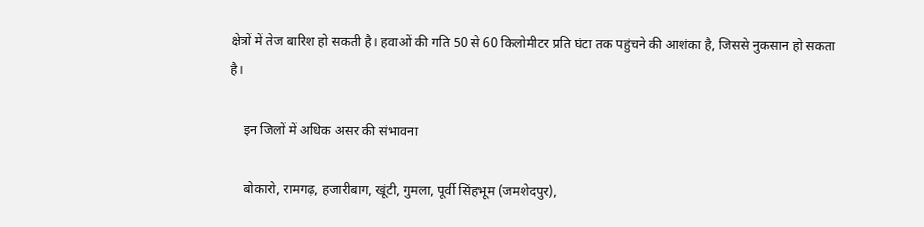क्षेत्रों में तेज बारिश हो सकती है। हवाओं की गति 50 से 60 किलोमीटर प्रति घंटा तक पहुंचने की आशंका है, जिससे नुकसान हो सकता है।

    इन जिलों में अधिक असर की संभावना

    बोकारो, रामगढ़, हजारीबाग, खूंटी, गुमला, पूर्वी सिंहभूम (जमशेदपुर),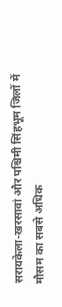सरायकेला-खरसावां और पश्चिमी सिंहभूम जिलों में मौसम का सबसे अधिक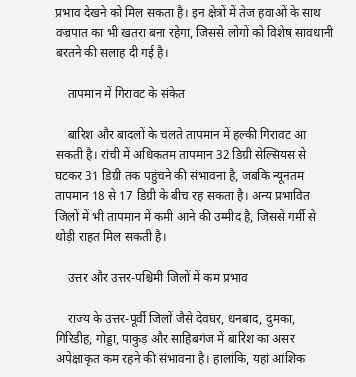प्रभाव देखने को मिल सकता है। इन क्षेत्रों में तेज हवाओं के साथ वज्रपात का भी खतरा बना रहेगा, जिससे लोगों को विशेष सावधानी बरतने की सलाह दी गई है।

    तापमान में गिरावट के संकेत

    बारिश और बादलों के चलते तापमान में हल्की गिरावट आ सकती है। रांची में अधिकतम तापमान 32 डिग्री सेल्सियस से घटकर 31 डिग्री तक पहुंचने की संभावना है, जबकि न्यूनतम तापमान 18 से 17 डिग्री के बीच रह सकता है। अन्य प्रभावित जिलों में भी तापमान में कमी आने की उम्मीद है, जिससे गर्मी से थोड़ी राहत मिल सकती है।

    उत्तर और उत्तर-पश्चिमी जिलों में कम प्रभाव

    राज्य के उत्तर-पूर्वी जिलों जैसे देवघर, धनबाद, दुमका, गिरिडीह, गोड्डा, पाकुड़ और साहिबगंज में बारिश का असर अपेक्षाकृत कम रहने की संभावना है। हालांकि, यहां आंशिक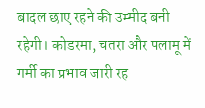बादल छाए रहने की उम्मीद बनी रहेगी। कोडरमा, चतरा और पलामू में गर्मी का प्रभाव जारी रह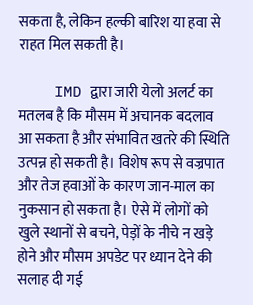सकता है, लेकिन हल्की बारिश या हवा से राहत मिल सकती है।

    IMD द्वारा जारी येलो अलर्ट का मतलब है कि मौसम में अचानक बदलाव आ सकता है और संभावित खतरे की स्थिति उत्पन्न हो सकती है। विशेष रूप से वज्रपात और तेज हवाओं के कारण जान-माल का नुकसान हो सकता है। ऐसे में लोगों को खुले स्थानों से बचने, पेड़ों के नीचे न खड़े होने और मौसम अपडेट पर ध्यान देने की सलाह दी गई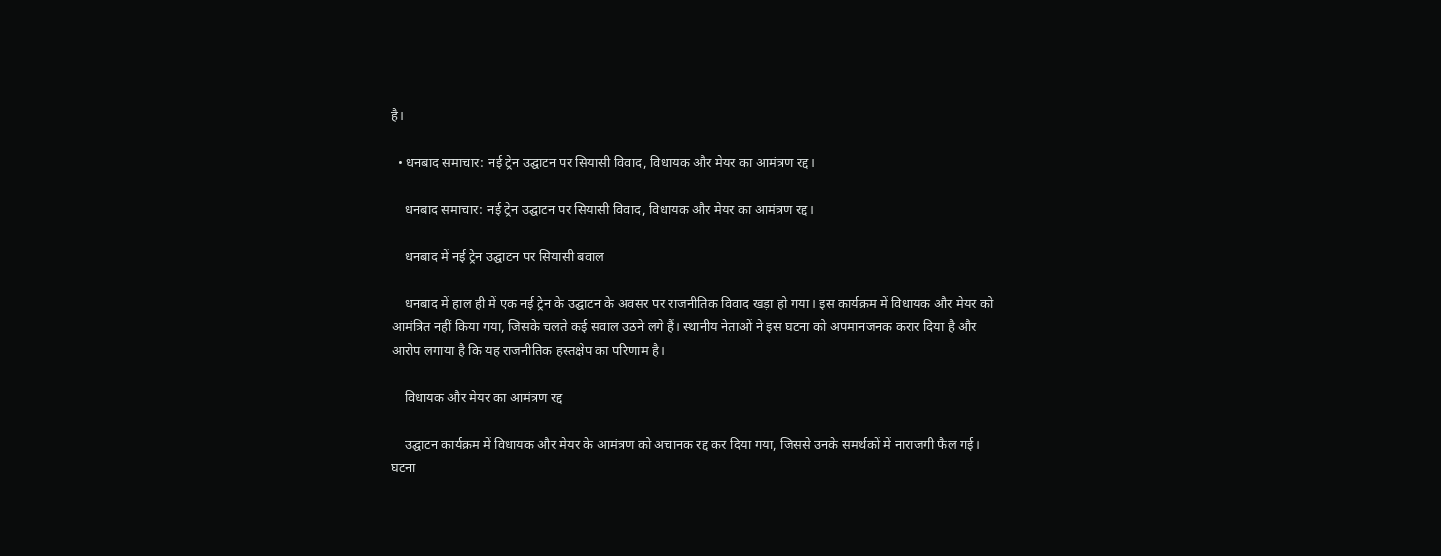है।

  • धनबाद समाचार: नई ट्रेन उद्घाटन पर सियासी विवाद, विधायक और मेयर का आमंत्रण रद्द।

    धनबाद समाचार: नई ट्रेन उद्घाटन पर सियासी विवाद, विधायक और मेयर का आमंत्रण रद्द।

    धनबाद में नई ट्रेन उद्घाटन पर सियासी बवाल

    धनबाद में हाल ही में एक नई ट्रेन के उद्घाटन के अवसर पर राजनीतिक विवाद खड़ा हो गया। इस कार्यक्रम में विधायक और मेयर को आमंत्रित नहीं किया गया, जिसके चलते कई सवाल उठने लगे हैं। स्थानीय नेताओं ने इस घटना को अपमानजनक करार दिया है और आरोप लगाया है कि यह राजनीतिक हस्तक्षेप का परिणाम है।

    विधायक और मेयर का आमंत्रण रद्द

    उद्घाटन कार्यक्रम में विधायक और मेयर के आमंत्रण को अचानक रद्द कर दिया गया, जिससे उनके समर्थकों में नाराजगी फैल गई। घटना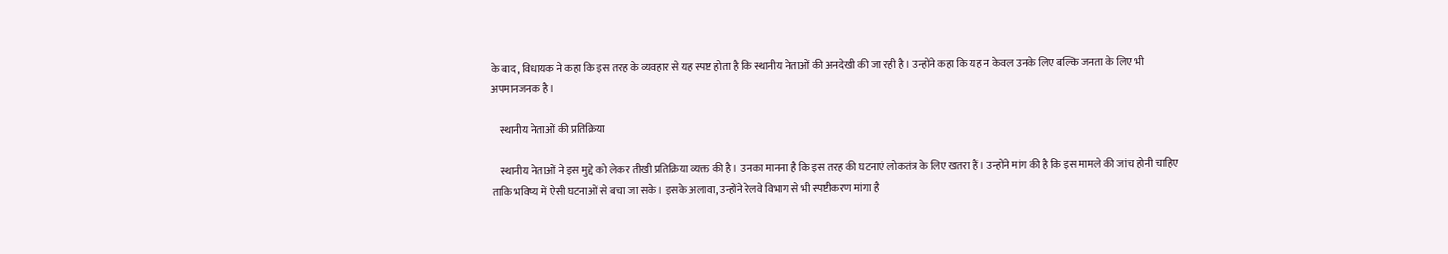के बाद, विधायक ने कहा कि इस तरह के व्यवहार से यह स्पष्ट होता है कि स्थानीय नेताओं की अनदेखी की जा रही है। उन्होंने कहा कि यह न केवल उनके लिए बल्कि जनता के लिए भी अपमानजनक है।

    स्थानीय नेताओं की प्रतिक्रिया

    स्थानीय नेताओं ने इस मुद्दे को लेकर तीखी प्रतिक्रिया व्यक्त की है। उनका मानना है कि इस तरह की घटनाएं लोकतंत्र के लिए खतरा हैं। उन्होंने मांग की है कि इस मामले की जांच होनी चाहिए ताकि भविष्य में ऐसी घटनाओं से बचा जा सके। इसके अलावा, उन्होंने रेलवे विभाग से भी स्पष्टीकरण मांगा है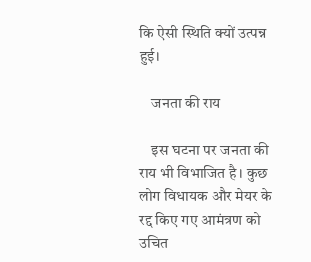कि ऐसी स्थिति क्यों उत्पन्न हुई।

    जनता की राय

    इस घटना पर जनता की राय भी विभाजित है। कुछ लोग विधायक और मेयर के रद्द किए गए आमंत्रण को उचित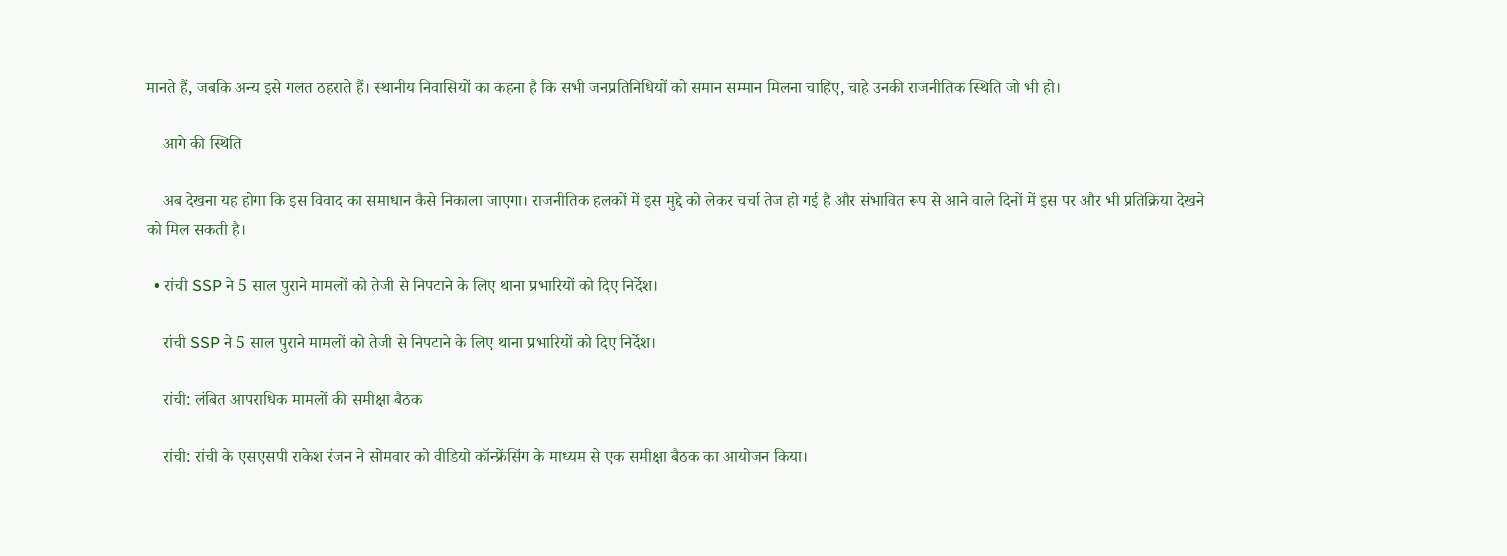मानते हैं, जबकि अन्य इसे गलत ठहराते हैं। स्थानीय निवासियों का कहना है कि सभी जनप्रतिनिधियों को समान सम्मान मिलना चाहिए, चाहे उनकी राजनीतिक स्थिति जो भी हो।

    आगे की स्थिति

    अब देखना यह होगा कि इस विवाद का समाधान कैसे निकाला जाएगा। राजनीतिक हलकों में इस मुद्दे को लेकर चर्चा तेज हो गई है और संभावित रूप से आने वाले दिनों में इस पर और भी प्रतिक्रिया देखने को मिल सकती है।

  • रांची SSP ने 5 साल पुराने मामलों को तेजी से निपटाने के लिए थाना प्रभारियों को दिए निर्देश।

    रांची SSP ने 5 साल पुराने मामलों को तेजी से निपटाने के लिए थाना प्रभारियों को दिए निर्देश।

    रांची: लंबित आपराधिक मामलों की समीक्षा बैठक

    रांची: रांची के एसएसपी राकेश रंजन ने सोमवार को वीडियो कॉन्फ्रेंसिंग के माध्यम से एक समीक्षा बैठक का आयोजन किया।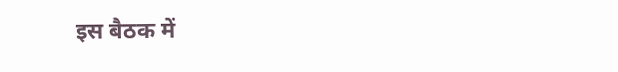इस बैठक में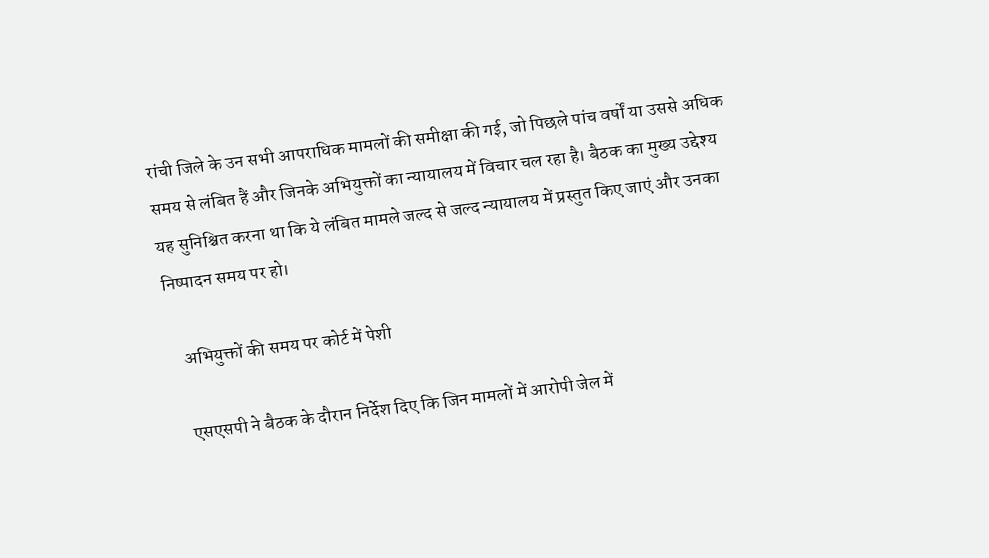रांची जिले के उन सभी आपराधिक मामलों की समीक्षा की गई, जो पिछले पांच वर्षों या उससे अधिक समय से लंबित हैं और जिनके अभियुक्तों का न्यायालय में विचार चल रहा है। बैठक का मुख्य उद्देश्य यह सुनिश्चित करना था कि ये लंबित मामले जल्द से जल्द न्यायालय में प्रस्तुत किए जाएं और उनका निष्पादन समय पर हो।

    अभियुक्तों की समय पर कोर्ट में पेशी

    एसएसपी ने बैठक के दौरान निर्देश दिए कि जिन मामलों में आरोपी जेल में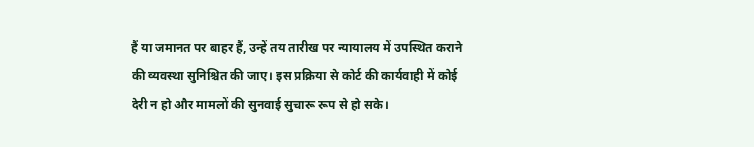हैं या जमानत पर बाहर हैं, उन्हें तय तारीख पर न्यायालय में उपस्थित कराने की व्यवस्था सुनिश्चित की जाए। इस प्रक्रिया से कोर्ट की कार्यवाही में कोई देरी न हो और मामलों की सुनवाई सुचारू रूप से हो सके।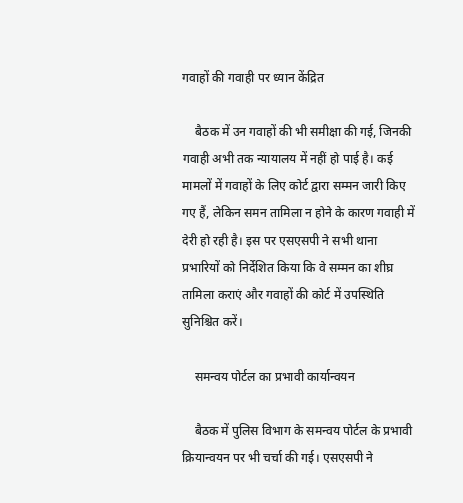गवाहों की गवाही पर ध्यान केंद्रित

    बैठक में उन गवाहों की भी समीक्षा की गई, जिनकी गवाही अभी तक न्यायालय में नहीं हो पाई है। कई मामलों में गवाहों के लिए कोर्ट द्वारा सम्मन जारी किए गए हैं, लेकिन समन तामिला न होने के कारण गवाही में देरी हो रही है। इस पर एसएसपी ने सभी थाना प्रभारियों को निर्देशित किया कि वे सम्मन का शीघ्र तामिला कराएं और गवाहों की कोर्ट में उपस्थिति सुनिश्चित करें।

    समन्वय पोर्टल का प्रभावी कार्यान्वयन

    बैठक में पुलिस विभाग के समन्वय पोर्टल के प्रभावी क्रियान्वयन पर भी चर्चा की गई। एसएसपी ने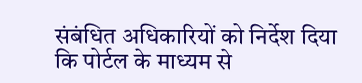संबंधित अधिकारियों को निर्देश दिया कि पोर्टल के माध्यम से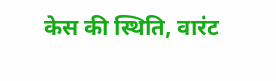केस की स्थिति, वारंट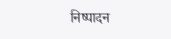निष्पादन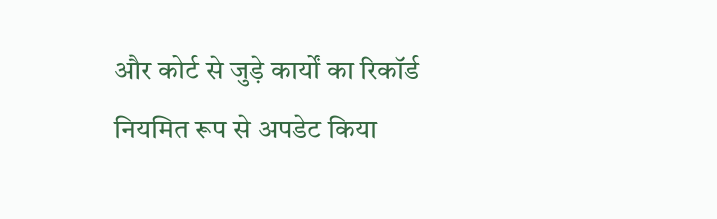और कोर्ट से जुड़े कार्यों का रिकॉर्ड नियमित रूप से अपडेट किया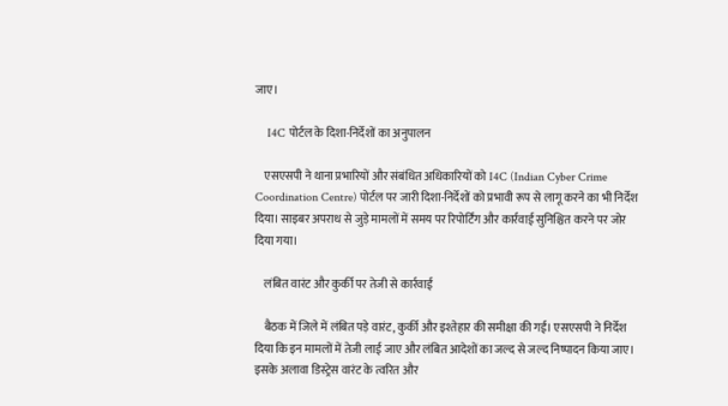जाए।

    I4C पोर्टल के दिशा-निर्देशों का अनुपालन

    एसएसपी ने थाना प्रभारियों और संबंधित अधिकारियों को I4C (Indian Cyber Crime Coordination Centre) पोर्टल पर जारी दिशा-निर्देशों को प्रभावी रूप से लागू करने का भी निर्देश दिया। साइबर अपराध से जुड़े मामलों में समय पर रिपोर्टिंग और कार्रवाई सुनिश्चित करने पर जोर दिया गया।

    लंबित वारंट और कुर्की पर तेजी से कार्रवाई

    बैठक में जिले में लंबित पड़े वारंट, कुर्की और इश्तेहार की समीक्षा की गई। एसएसपी ने निर्देश दिया कि इन मामलों में तेजी लाई जाए और लंबित आदेशों का जल्द से जल्द निष्पादन किया जाए। इसके अलावा डिस्ट्रेस वारंट के त्वरित और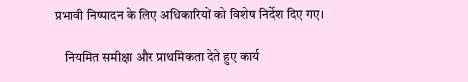प्रभावी निष्पादन के लिए अधिकारियों को विशेष निर्देश दिए गए।

    नियमित समीक्षा और प्राथमिकता देते हुए कार्य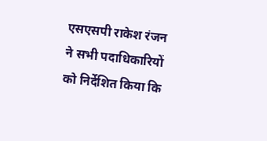एसएसपी राकेश रंजन ने सभी पदाधिकारियों को निर्देशित किया कि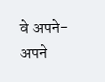वे अपने-अपने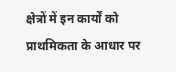क्षेत्रों में इन कार्यों को प्राथमिकता के आधार पर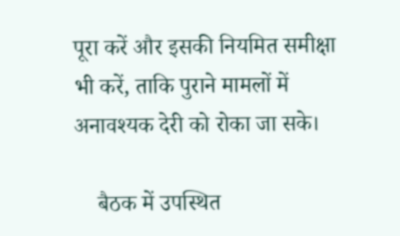पूरा करें और इसकी नियमित समीक्षा भी करें, ताकि पुराने मामलों में अनावश्यक देरी को रोका जा सके।

    बैठक में उपस्थित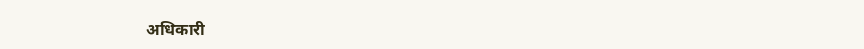अधिकारी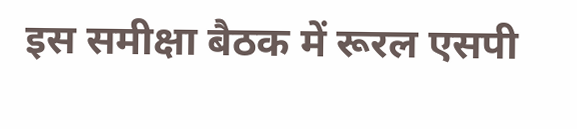इस समीक्षा बैठक में रूरल एसपी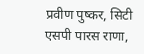प्रवीण पुष्कर, सिटी एसपी पारस राणा,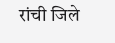रांची जिले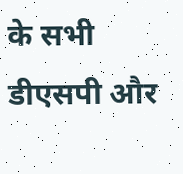के सभी डीएसपी और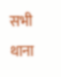सभी थाना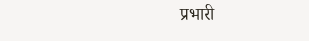प्रभारी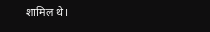शामिल थे।